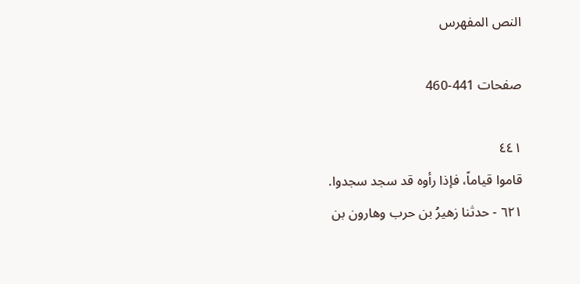النص المفهرس

صفحات 441-460

٤٤١
قاموا قياماً، فإذا رأوه قد سجد سجدوا.
٦٢١ - حدثنا زهيرُ بن حرب وهارون بن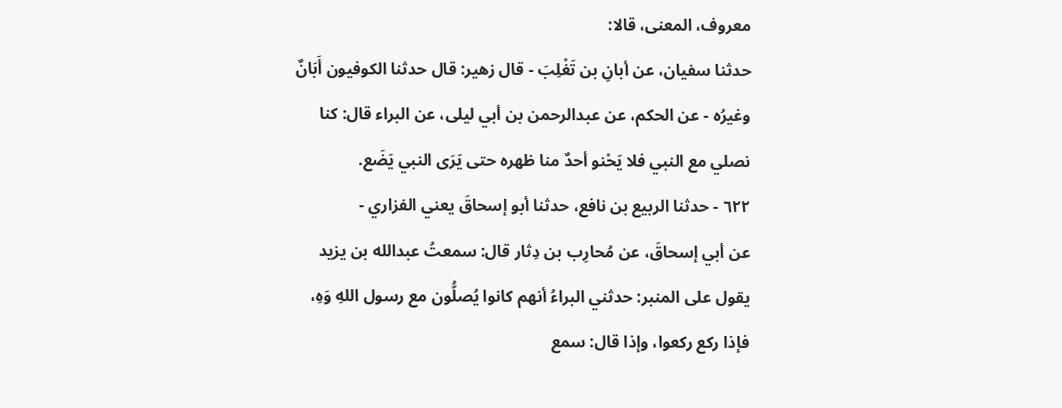معروف، المعنى، قالا:
حدثنا سفيان، عن أبانِ بن تَغْلِبَ - قال زهير: قال حدثنا الكوفيون أَبَانٌ
وغيرُه - عن الحكم، عن عبدالرحمن بن أبي ليلى، عن البراء قال: كنا
نصلي مع النبي فلا يَحْنو أحدٌ منا ظهره حتى يَرَى النبي يَضَع.
٦٢٢ - حدثنا الربيع بن نافع، حدثنا أبو إسحاقَ يعني الفزاري -
عن أبي إسحاقَ، عن مُحارِب بن دِثار قال: سمعتُ عبدالله بن يزيد
يقول على المنبر: حدثني البراءُ أنهم كانوا يُصلُّون مع رسول اللهِ وَهِ،
فإذا ركع ركعوا، وإذا قال: سمع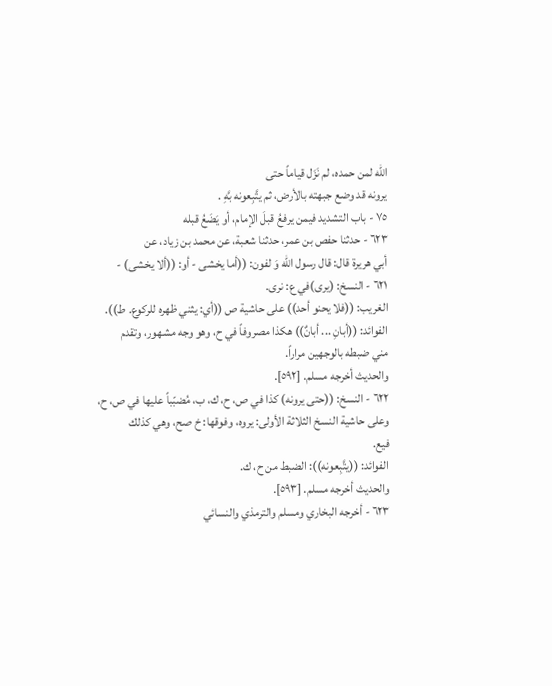الله لمن حمده، لم نَزَل قياماً حتى
يرونه قد وضع جبهته بالأرض، ثم يتَّبِعونه بَّهِ .
٧٥ - باب التشديد فيمن يرفعُ قبلَ الإمام، أو يَضَعُ قبله
٦٢٣ - حدثنا حفص بن عمر، حدثنا شعبة، عن محمد بن زياد، عن
أبي هريرة قال: قال رسول الله وَ لفون: ((أما يخشى - أو: ((ألا يخشى) -
٦٢١ - النسخ: (یری)في ع: نری.
الغريب: ((فلا يحنو أحد)) على حاشية ص ((أي: يثني ظهره للركوع. ط)).
الفوائد: ((أبانِ ... أبانٌ)) هكذا مصروفاً في ح، وهو وجه مشهور، وتقدم
مني ضبطه بالوجهين مراراً.
والحديث أخرجه مسلم. [٥٩٢].
٦٢٢ - النسخ: ((حتی یرونه) کذا في ص، ح، ك، ب، مُضبّباً عليها في ص، ح،
وعلى حاشية النسخ الثلاثة الأولى: يروه، وفوقها: خ صح، وهي كذلك
فيع.
الفوائد: ((يتَّبِعونه)): الضبط من ح، ك.
والحديث أخرجه مسلم. [٥٩٣].
٦٢٣ - أخرجه البخاري ومسلم والترمذي والنسائي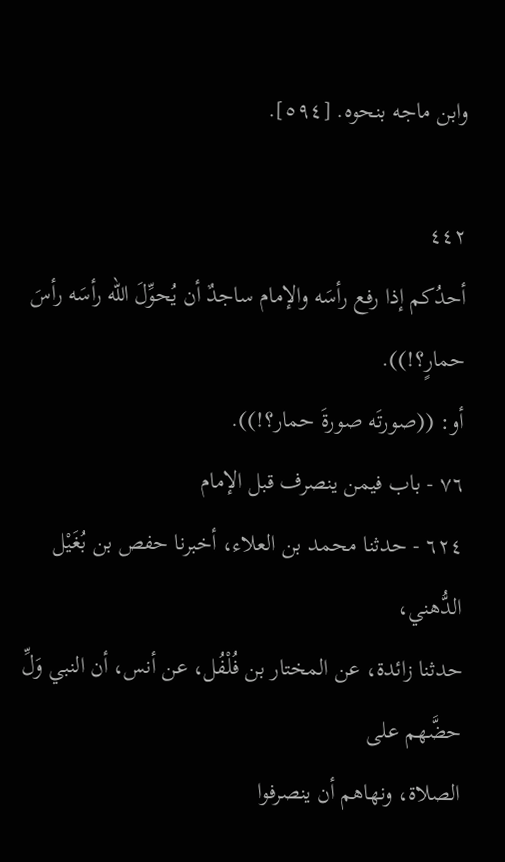وابن ماجه بنحوه. [٥٩٤].

٤٤٢
أحدُكم إذا رفع رأسَه والإمام ساجدٌ أن يُحوِّلَ الله رأسَه رأسَ حمارٍ؟!)).
أو: ((صورتَه صورةَ حمار؟!)).
٧٦ - باب فيمن ينصرف قبل الإمام
٦٢٤ - حدثنا محمد بن العلاء، أخبرنا حفص بن بُغَيْل الدُّهني،
حدثنا زائدة، عن المختار بن فُلْفُل، عن أنس، أن النبي وَلِّ حضَّهم على
الصلاة، ونهاهم أن ينصرفوا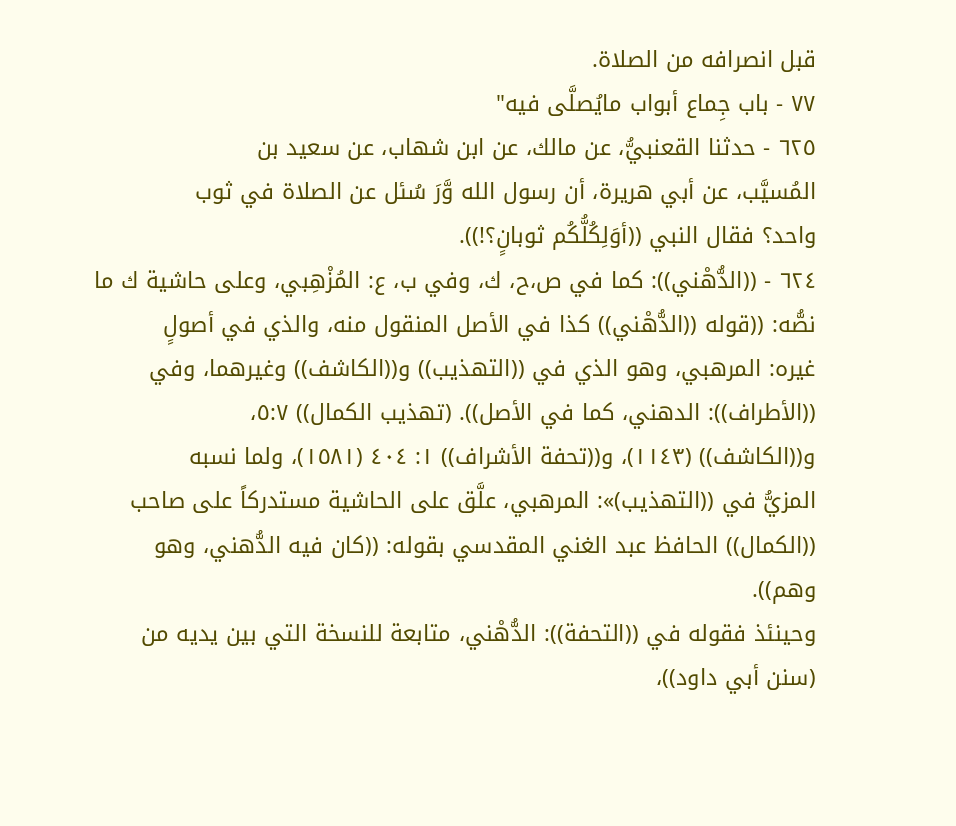قبل انصرافه من الصلاة.
٧٧ - باب جِماع أبواب مايُصلَّى فيه"
٦٢٥ - حدثنا القعنبيُّ، عن مالك، عن ابن شهاب، عن سعيد بن
المُسيَّب، عن أبي هريرة، أن رسول الله وَّرَ سُئل عن الصلاة في ثوب
واحد؟ فقال النبي ((أوَلِكُلُّكُم ثوبانٍ؟!)).
٦٢٤ - ((الدُّهْني)): كما في ص،ح، ك، وفي ب، ع: المُزْهِبي، وعلى حاشية ك ما
نصُّه: ((قوله ((الدُّهْني)) كذا في الأصل المنقول منه، والذي في أصولٍ
غيره: المرهبي، وهو الذي في ((التهذيب)) و((الكاشف)) وغيرهما، وفي
((الأطراف)): الدهني، كما في الأصل)). (تهذيب الكمال)) ٥:٧،
و((الكاشف)) (١١٤٣)، و((تحفة الأشراف)) ١: ٤٠٤ (١٥٨١)، ولما نسبه
المزيُّ في ((التهذيب)»: المرهبي، علَّق على الحاشية مستدركاً على صاحب
((الكمال)) الحافظ عبد الغني المقدسي بقوله: ((كان فيه الدُّهني، وهو
وهم)).
وحينئذ فقوله في ((التحفة)): الدُّهْني، متابعة للنسخة التي بين يديه من
(سنن أبي داود))،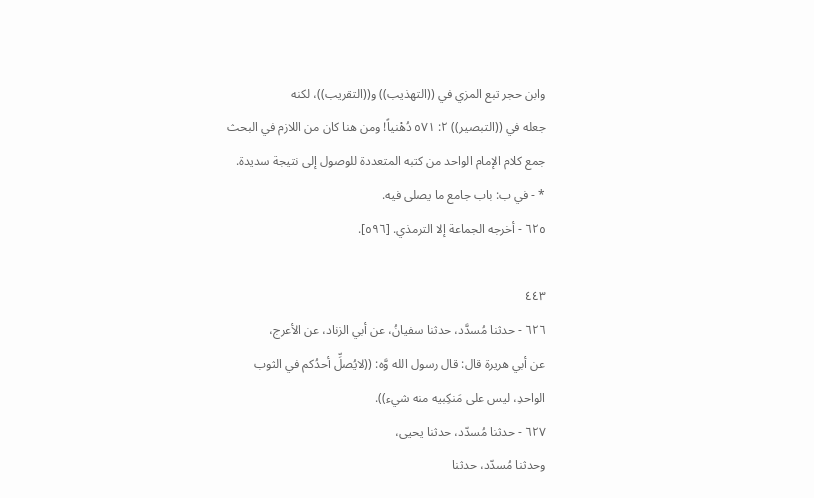وابن حجر تبع المزي في ((التهذيب)) و((التقريب))، لكنه
جعله في ((التبصير)) ٢: ٥٧١ دُهْنياً! ومن هنا كان من اللازم في البحث
جمع كلام الإمام الواحد من كتبه المتعددة للوصول إلى نتيجة سديدة.
* - في ب: باب جامع ما يصلى فيه.
٦٢٥ - أخرجه الجماعة إلا الترمذي. [٥٩٦].

٤٤٣
٦٢٦ - حدثنا مُسدَّد، حدثنا سفيانُ، عن أبي الزناد، عن الأعرج،
عن أبي هريرة قال: قال رسول الله وَّه: ((لايُصلِّ أحدُكم في الثوب
الواحدِ، ليس على مَنكِبیه منه شيء)).
٦٢٧ - حدثنا مُسدّد، حدثنا يحيى،
وحدثنا مُسدّد، حدثنا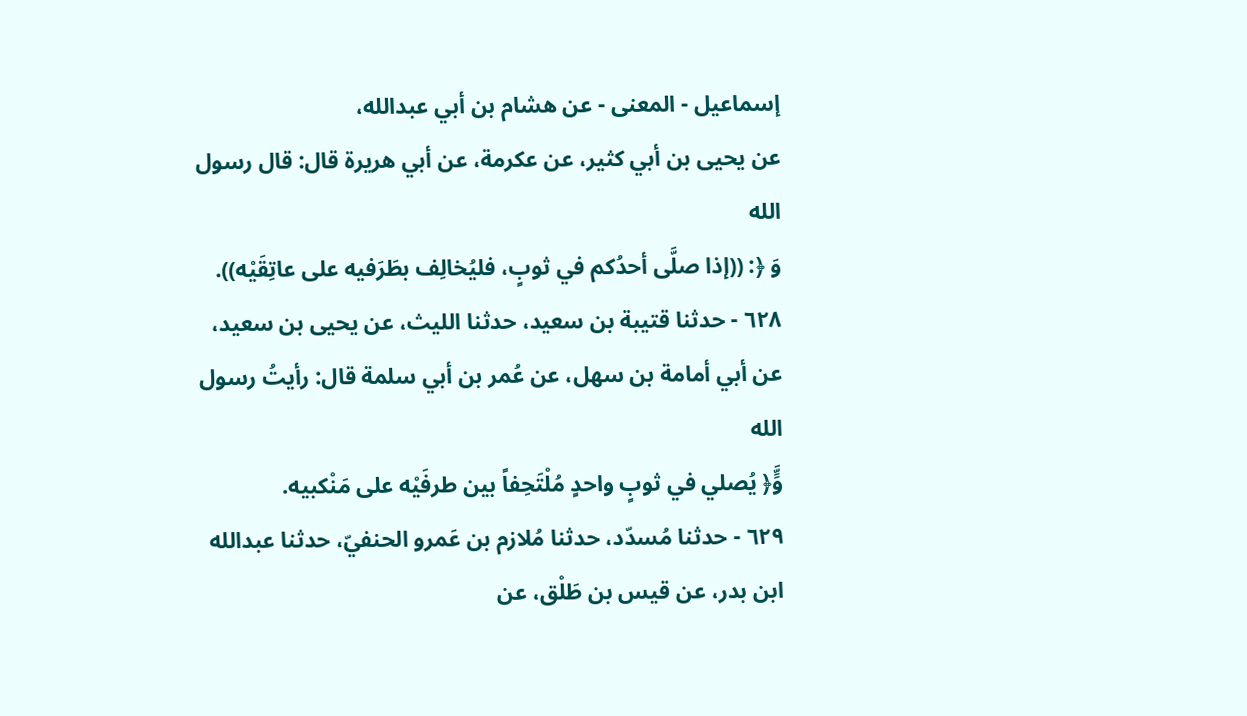إسماعيل - المعنى - عن هشام بن أبي عبدالله،
عن يحيى بن أبي كثير، عن عكرمة، عن أبي هريرة قال: قال رسول الله
وَ ﴿: ((إذا صلَّى أحدُكم في ثوبٍ، فليُخالِف بطَرَفيه على عاتِقَيْه)).
٦٢٨ - حدثنا قتيبة بن سعيد، حدثنا الليث، عن يحيى بن سعيد،
عن أبي أمامة بن سهل، عن عُمر بن أبي سلمة قال: رأيتُ رسول الله
وٍَّ﴿ يُصلي في ثوبٍ واحدٍ مُلْتَحِفاً بين طرفَيْه على مَنْكبيه.
٦٢٩ - حدثنا مُسدّد، حدثنا مُلازم بن عَمرو الحنفيّ، حدثنا عبدالله
ابن بدر، عن قيس بن طَلْق، عن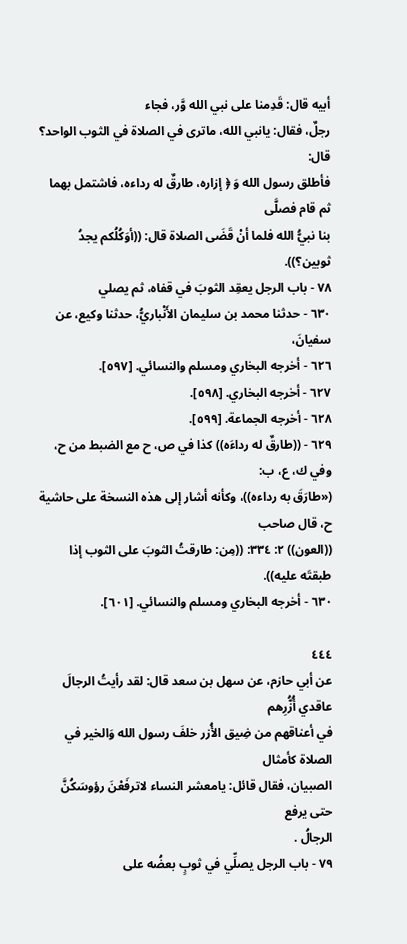أبيه قال: قَدِمنا على نبي الله وَّر، فجاء
رجلٌ، فقال: يانبي الله، ماترى في الصلاة في الثوب الواحد؟ قال:
فأطلق رسول الله وَ ﴿ إزاره، طارقٌ له رداءه، فاشتمل بهما ثم قام فصلَّى
بنا نبيُّ الله فلما أنْ قَضَى الصلاة قال: ((أوَكُلُكم يجدُ ثوبين؟)).
٧٨ - باب الرجل يعقِد الثوبَ في قفاه، ثم يصلي
٦٣٠ - حدثنا محمد بن سليمان الأَنْباريُّ، حدثنا وكيع، عن سفيانَ،
٦٢٦ - أخرجه البخاري ومسلم والنسائي. [٥٩٧].
٦٢٧ - أخرجه البخاري. [٥٩٨].
٦٢٨ - أخرجه الجماعة. [٥٩٩].
٦٢٩ - ((طارقٌ له رداءَه)) كذا في ص، ح مع الضبط من ح، وفي ك، ع، ب:
(«طارَقَ به رداءه))، وكأنه أشار إلى هذه النسخة على حاشية ح، قال صاحب
((العون)) ٢: ٣٣٤: ((مِن: طارقتُ الثوبَ على الثوب إذا طبقتَه عليه)).
٦٣٠ - أخرجه البخاري ومسلم والنسائي. [٦٠١].

٤٤٤
عن أبي حازم، عن سهل بن سعد قال: لقد رأيتُ الرجالَ عاقدي أُزُّرِهم
في أعناقهم من ضِيق الأُزر خلفَ رسول الله وَالخير في الصلاة كأمثال
الصبيان، فقال قائل: يامعشر النساء لاترفَعْنَ رؤوسَكُنَّ حتى يرفع
الرجالُ .
٧٩ - باب الرجل يصلِّي في ثوبٍ بعضُه على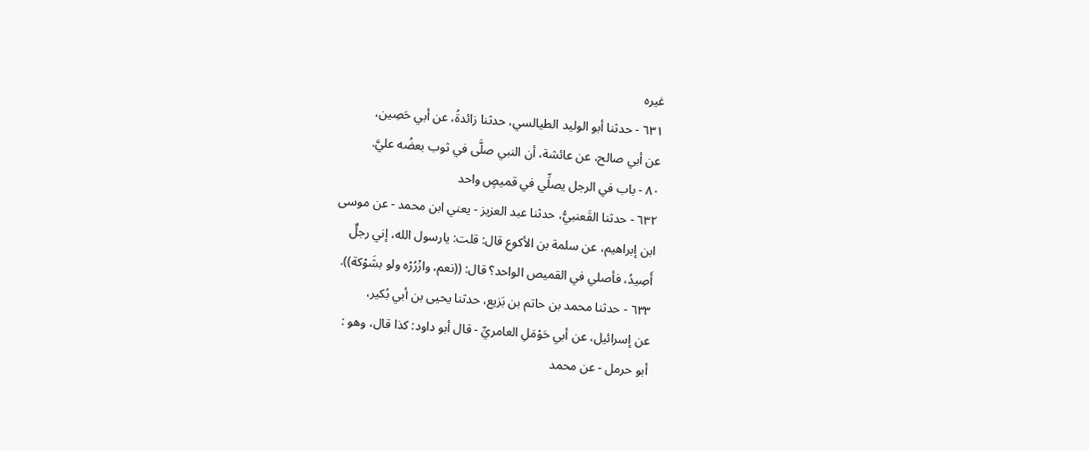غيره
٦٣١ - حدثنا أبو الوليد الطيالسي، حدثنا زائدةُ، عن أبي حَصِين،
عن أبي صالح، عن عائشة، أن النبي صلَّى في ثوب بعضُه عليَّ.
٨٠ - باب في الرجل يصلِّي في قميصٍ واحد
٦٣٢ - حدثنا القَعنبيُّ، حدثنا عبد العزيز - يعني ابن محمد - عن موسى
ابن إبراهيم، عن سلمة بن الأكوع قال: قلت: يارسول الله، إني رجلٌ
أَصِيدُ، فأصلي في القميص الواحد؟ قال: ((نعم، وازْرُرْه ولو بشَوْكة)).
٦٣٣ - حدثنا محمد بن حاتم بن بَزيع، حدثنا يحيى بن أبي بُكير،
عن إسرائيل، عن أبي حَوْمَلِ العامريِّ - قال أبو داود: كذا قال، وهو :
أبو حرمل - عن محمد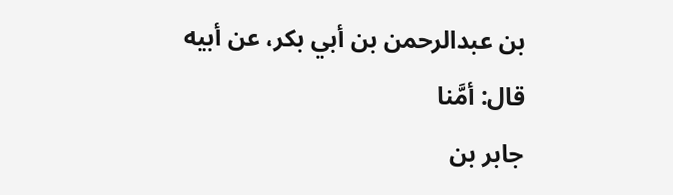بن عبدالرحمن بن أبي بكر، عن أبيه قال: أمَّنا
جابر بن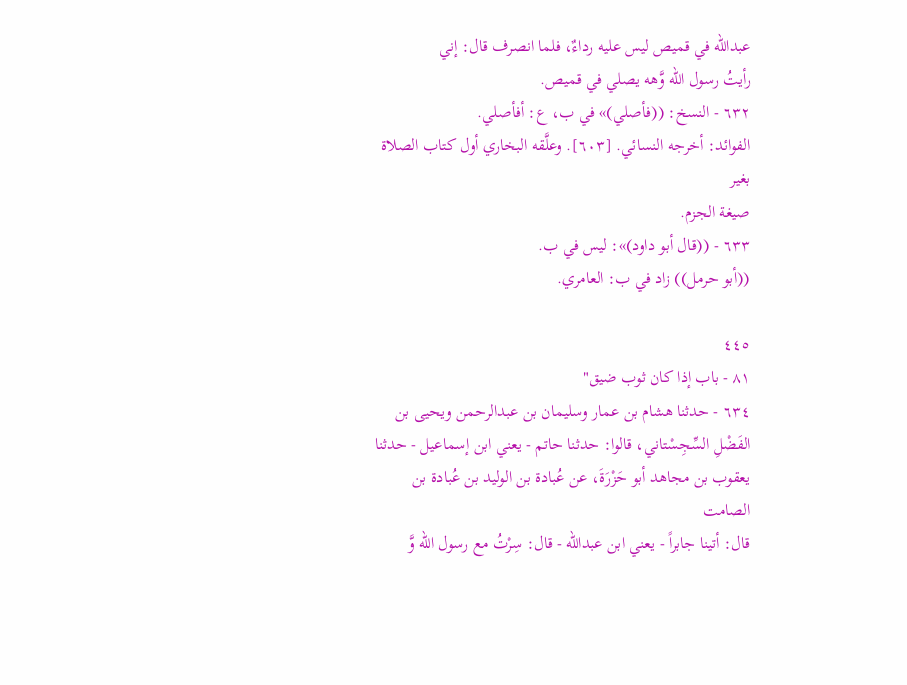عبدالله في قميص ليس عليه رداءٌ، فلما انصرف قال: إني
رأيتُ رسول الله وَّهه يصلي في قميص.
٦٣٢ - النسخ: ((فأصلي)» في ب، ع: أفأصلي.
الفوائد: أخرجه النسائي. [٦٠٣]. وعلَّقه البخاري أول كتاب الصلاة بغير
صيغة الجزم.
٦٣٣ - ((قال أبو داود)»: ليس في ب.
((أبو حرمل)) زاد في ب: العامري.

٤٤٥
٨١ - باب إذا كان ثوب ضيق"
٦٣٤ - حدثنا هشام بن عمار وسليمان بن عبدالرحمن ويحيى بن
الفَضْلِ السِّجِسْتاني، قالوا: حدثنا حاتم - يعني ابن إسماعيل - حدثنا
يعقوب بن مجاهد أبو حَزْرَةَ، عن عُبادة بن الوليد بن عُبادة بن الصامت
قال: أتينا جابراً - يعني ابن عبدالله - قال: سِرْتُ مع رسول الله وَّ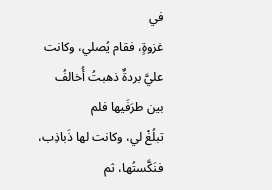في
غزوةٍ، فقام يُصلي، وكانت عليَّ بردةٌ ذهبتُ أُخالفُ بين طرَفَيها فلم
تبلُغْ لي، وكانت لها ذَباذِب، فنَكَّستُها، ثم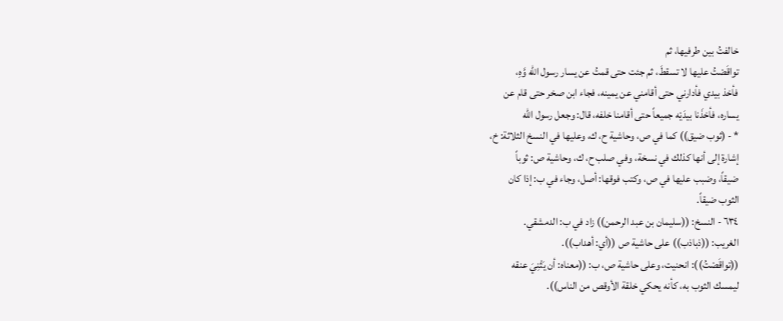خالفتُ بين طرفيها، ثم
تواقَصْتُ عليها لا تسقطَ، ثم جئت حتى قمتُ عن يسار رسول الله وَّهِ،
فأخذ بيدي فأدارني حتى أقامني عن يمينه، فجاء ابن صخر حتى قام عن
يساره، فأخذَنا بيدَيْه جميعاً حتى أقامنا خلفه، قال: وجعل رسول الله
* - (ثوب ضيق)) كما في ص، وحاشية ح، ك، وعليها في النسخ الثلاثة: خ،
إشارة إلى أنها كذلك في نسخة، وفي صلب ح، ك، وحاشية ص: ثوباً
ضيقاً، وضبب عليها في ص، وكتب فوقها: أصل، وجاء في ب: إذا كان
الثوب ضيقاً.
٦٣٤ - النسخ: ((سليمان بن عبد الرحمن)) زاد في ب: الدمشقي.
الغريب: ((ذباذب)) على حاشية ص ((أي: أهداب)).
((تواقَصْتُ)): انحنيت، وعلى حاشية ص، ب: ((معناه: أن يَثْنِيَ عنقه
ليمسك الثوب به، كأنه يحكي خلقة الأوقص من الناس)).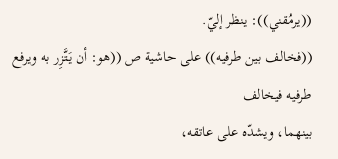((يرمُقني)): ينظر إليّ.
((فخالف بين طرفيه)) على حاشية ص ((هو: أن يَتَّزِر به ويرفع طرفيه فيخالف
بينهما، ويشدّه على عاتقه،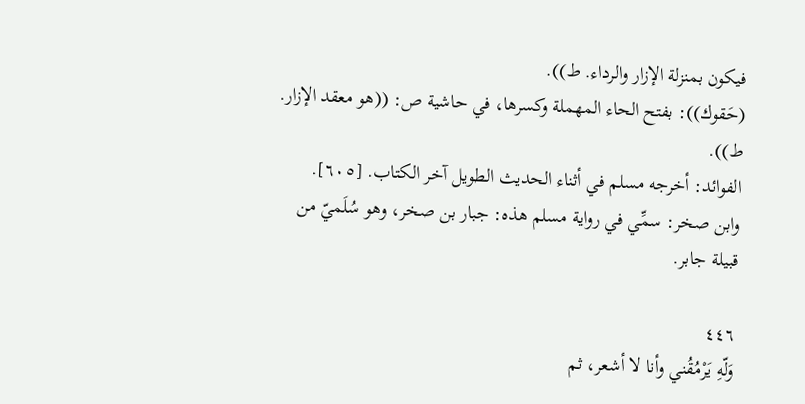فيكون بمنزلة الإزار والرداء. ط)).
(حَقوك)): بفتح الحاء المهملة وكسرها، في حاشية ص: ((هو معقد الإزار. ط)).
الفوائد: أخرجه مسلم في أثناء الحديث الطويل آخر الكتاب. [٦٠٥].
وابن صخر: سمِّي في رواية مسلم هذه: جبار بن صخر، وهو سُلَميّ من
قبيلة جابر.

٤٤٦
وَلّهِ يَرْمُقُني وأنا لا أشعر، ثم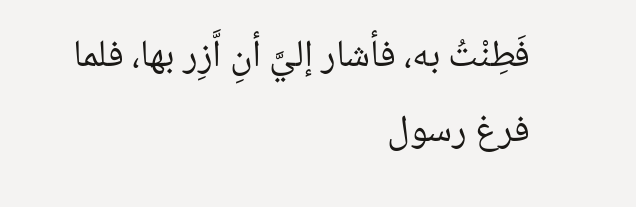فَطِنْتُ به، فأشار إليَّ أنِ اَّزِر بها، فلما
فرغ رسول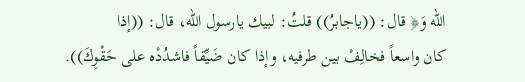الله وَ﴿ قال: ((ياجابرُ)) قلتُ: لبيك يارسول الله، قال: ((إذا
كان واسعاً فخالِفْ بين طرفيه، وإذا كان ضَيِّقاً فاشدُدْه على حَقْوِكَ)).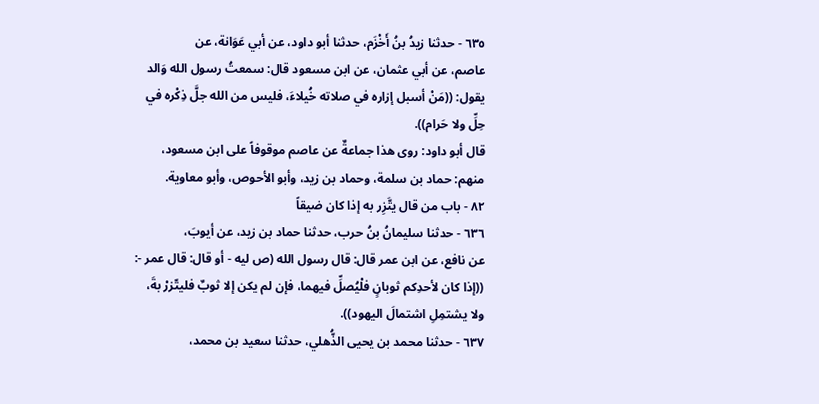٦٣٥ - حدثنا زيدُ بنُ أَخْزَم، حدثنا أبو داود، عن أبي عَوَانة، عن
عاصم، عن أبي عثمان، عن ابن مسعود قال: سمعتُ رسول الله وَالد
يقول: ((مَنْ أسبل إزاره في صلاته خُيلاءَ، فليس من الله جلَّ ذِكْره في
حِلِّ ولا حَرام)).
قال أبو داود: روى هذا جماعةٌ عن عاصم موقوفاً على ابن مسعود،
منهم: حماد بن سلمة، وحماد بن زيد، وأبو الأحوص، وأبو معاوية.
٨٢ - باب من قال يتَّزِر به إذا كان ضيقاً
٦٣٦ - حدثنا سليمانُ بنُ حرب، حدثنا حماد بن زيد، عن أيوبَ،
عن نافع، عن ابن عمر قال: قال رسول الله (ص ليه - أو قال: قال عمر -:
((إذا كان لأحدِكم ثوبانٍ فلْيُصلِّ فيهما، فإن لم يكن إلا ثوبٌ فليتّزرْ بةَ،
ولا یشتمِلِ اشتمالَ اليهود)).
٦٣٧ - حدثنا محمد بن يحيى الذُّهلي، حدثنا سعيد بن محمد،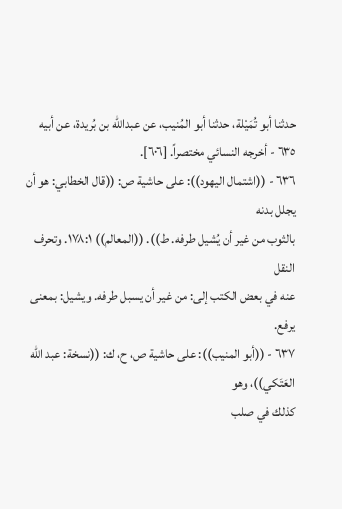حدثنا أبو تُمَيْلة، حدثنا أبو المُنيب، عن عبدالله بن بُريدة، عن أبيه
٦٣٥ - أخرجه النسائي مختصراً. [٦٠٦].
٦٣٦ - ((اشتمال اليهود)): على حاشية ص: ((قال الخطابي: هو أن يجلل بدنه
بالثوب من غير أن يُشيل طرفه. ط)). ((المعالم)) ١٧٨:١. وتحرف النقل
عنه في بعض الكتب إلى: من غير أن يسبل طرفه. ويشيل: بمعنى يرفع.
٦٣٧ - ((أبو المنيب)): على حاشية ص، ح، ك: ((نسخة: عبد الله العَتَكي))، وهو
كذلك في صلب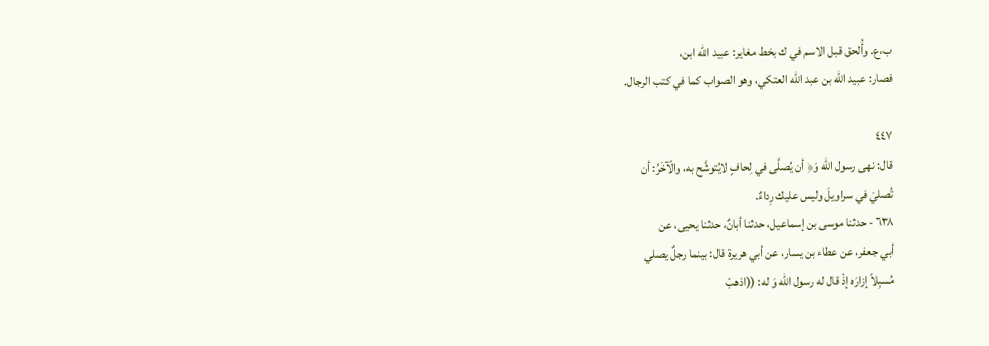ب،ع. وأُلحق قبل الاسم في ك بخط مغاير: عبيد الله ابن،
فصار: عبيد الله بن عبد الله العتكي، وهو الصواب كما في كتب الرجال.

٤٤٧
قال: نهى رسول الله وَ﴿ أن يُصلَّى في لِحافٍ لايُتوشَّح به، والّآخَرُ: أن
تُصليَ في سراويلَ وليس عليك رِداءٌ.
٦٣٨ - حدثنا موسى بن إسماعيل، حدثنا أبانٌ، حدثنا يحيى، عن
أبي جعفر، عن عطاء بن يسار، عن أبي هريرة قال: بينما رجلٌ يصلي
مُسبِلاً إزارَه إذْ قال له رسول الله وَ له: ((اذهبْ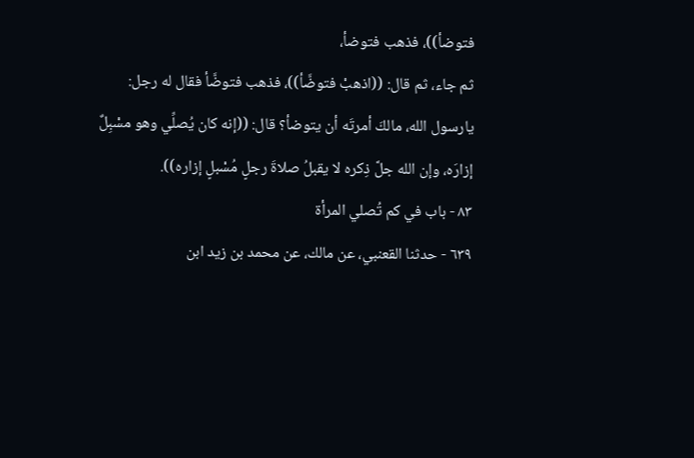فتوضأ))، فذهب فتوضأ،
ثم جاء، ثم قال: ((اذهبْ فتوضَّأ))، فذهب فتوضَّأ فقال له رجل:
يارسول الله، مالكَ أمرتَه أن يتوضأ؟ قال: ((إنه كان يُصلِّي وهو مسْبِلٌ
إزارَه، وإن الله جلَّ ذِكره لا يقبلُ صلاةَ رجلٍ مُسْبلٍ إزاره)).
٨٣ - باب في كم تُصلي المرأة
٦٣٩ - حدثنا القعنبي، عن مالك، عن محمد بن زيد ابن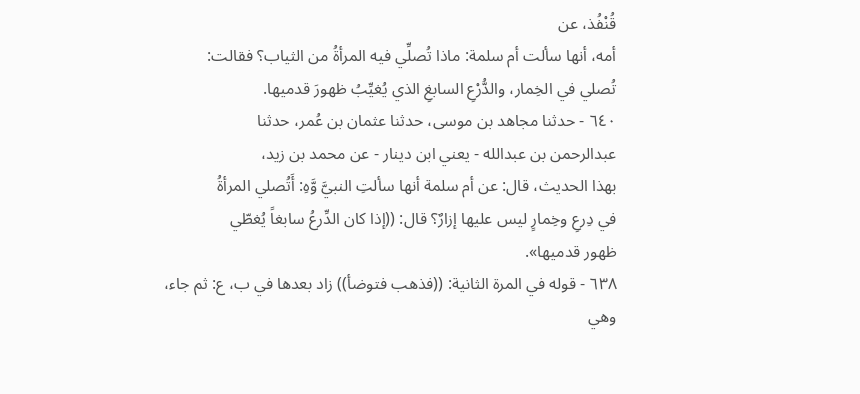قُنْفُذ، عن
أمه، أنها سألت أم سلمة: ماذا تُصلِّي فيه المرأةُ من الثياب؟ فقالت:
تُصلي في الخِمار، والدُّرْعِ السابغِ الذي يُغيِّبُ ظهورَ قدميها.
٦٤٠ - حدثنا مجاهد بن موسى، حدثنا عثمان بن عُمر، حدثنا
عبدالرحمن بن عبدالله - يعني ابن دينار - عن محمد بن زيد،
بهذا الحديث، قال: عن أم سلمة أنها سألتِ النبيَّ وَّهِ: أَتُصلي المرأةُ
في دِرعِ وخِمارٍ ليس عليها إزارٌ؟ قال: ((إذا كان الدِّرعُ سابغاً يُغطّي
ظهور قدميها».
٦٣٨ - قوله في المرة الثانية: ((فذهب فتوضأ)) زاد بعدها في ب، ع: ثم جاء،
وهي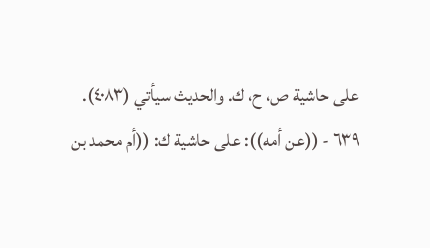على حاشية ص، ح، ك. والحديث سيأتي (٤٠٨٣).
٦٣٩ - ((عن أمه)): على حاشية ك: ((أم محمد بن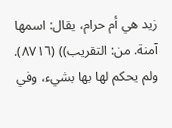زيد هي أم حرام، يقال: اسمها
آمنة. من: التقريب)) (٨٧١٦). ولم يحكم لها بها بشيء، وفي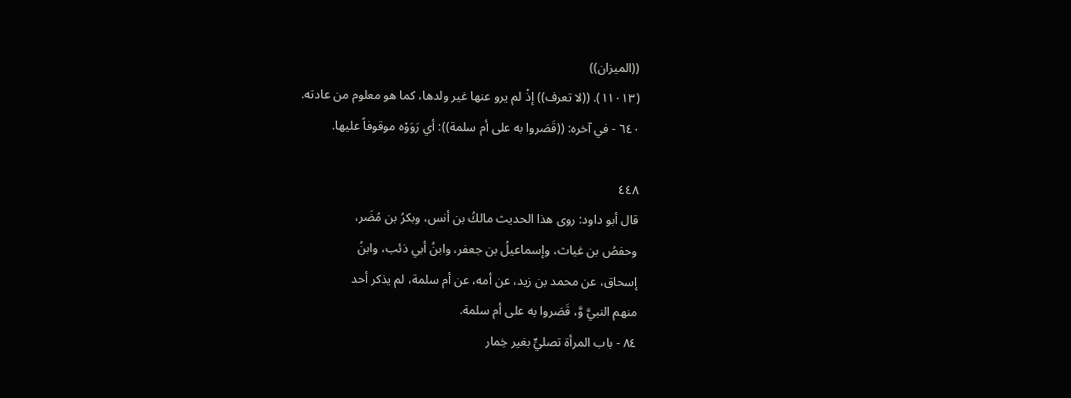((الميزان))
(١١٠١٣). ((لا تعرف)) إذْ لم يرو عنها غير ولدها، كما هو معلوم من عادته.
٦٤٠ - في آخره: ((قَصَروا به على أم سلمة)): أي رَوَوْه موقوفاً عليها.

٤٤٨
قال أبو داود: روى هذا الحديث مالكُ بن أنس، وبكرُ بن مُضَر،
وحفصُ بن غياث، وإسماعيلُ بن جعفر، وابنُ أبي ذئب، وابنُ
إسحاق، عن محمد بن زيد، عن أمه، عن أم سلمة، لم يذكر أحد
منهم النبيَّ وَّ، قَصَروا به على أم سلمة.
٨٤ - باب المرأة تصليٍّ بغير خِمار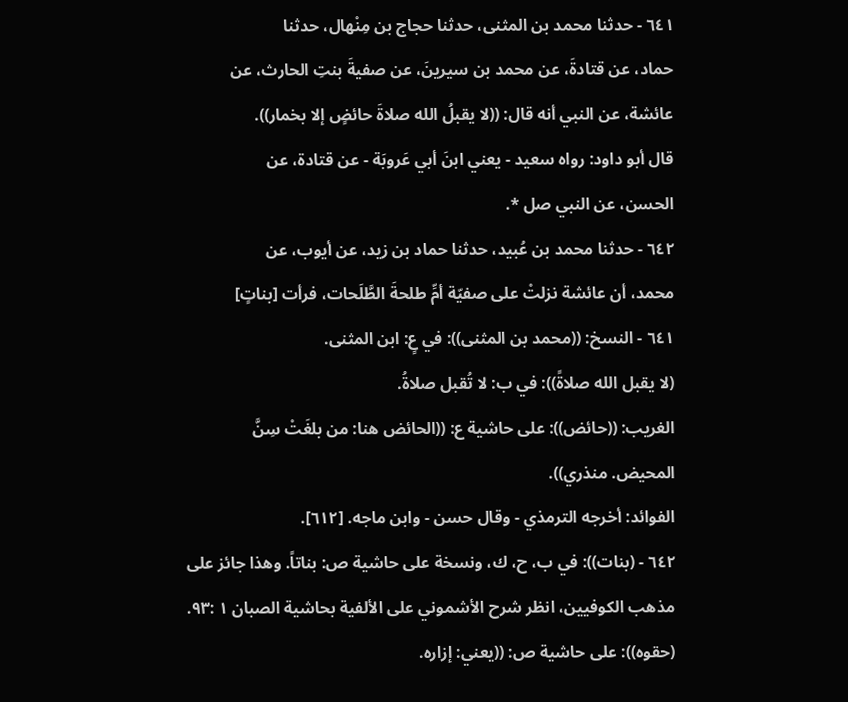٦٤١ - حدثنا محمد بن المثنی، حدثنا حجاج بن مِنْهال، حدثنا
حماد، عن قتادةَ، عن محمد بن سيرينَ، عن صفيةَ بنتِ الحارث، عن
عائشة، عن النبي أنه قال: ((لا يقبلُ الله صلاةَ حائضٍ إلا بخمار)).
قال أبو داود: رواه سعيد - يعني ابنَ أبي عَروبَة - عن قتادة، عن
الحسن، عن النبي صل *.
٦٤٢ - حدثنا محمد بن عُبيد، حدثنا حماد بن زيد، عن أيوب، عن
محمد، أن عائشة نزلتْ على صفيّة أمِّ طلحةَ الطَّلَحات، فرأت [بناتٍ]
٦٤١ - النسخ: ((محمد بن المثنى)): في عٍ: ابن المثنى.
(لا يقبل الله صلاةً)): في ب: لا تُقبل صلاةُ.
الغريب: ((حائض)): على حاشية ع: ((الحائض هنا: من بلغَتْ سِنَّ
المحیض. منذري)).
الفوائد: أخرجه الترمذي - وقال حسن - وابن ماجه. [٦١٢].
٦٤٢ - (بنات)): في ب، ح، ك، ونسخة على حاشية ص: بناتاً. وهذا جائز على
مذهب الكوفيين، انظر شرح الأشموني على الألفية بحاشية الصبان ١ :٩٣.
(حقوه)): على حاشية ص: ((يعني: إزاره.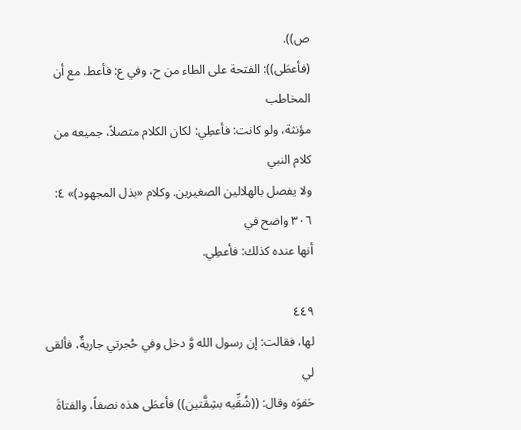ص)).
(فأعطَى)): الفتحة على الطاء من ح، وفي ع: فأعط. مع أن المخاطب
مؤنثة، ولو كانت: فأعطِي: لكان الكلام متصلاً، جميعه من كلام النبي
ولا يفصل بالهلالين الصغيرين. وكلام «بذل المجهود)» ٤: ٣٠٦ واضح في
أنها عنده كذلك: فأعطِي.

٤٤٩
لها، فقالت: إن رسول الله وَّ دخل وفي حُجرتي جاريةٌ، فألقى لي
حَقوَه وقال: ((شُقِّيه بشِقَّتين)) فأعطَى هذه نصفاً، والفتاةَ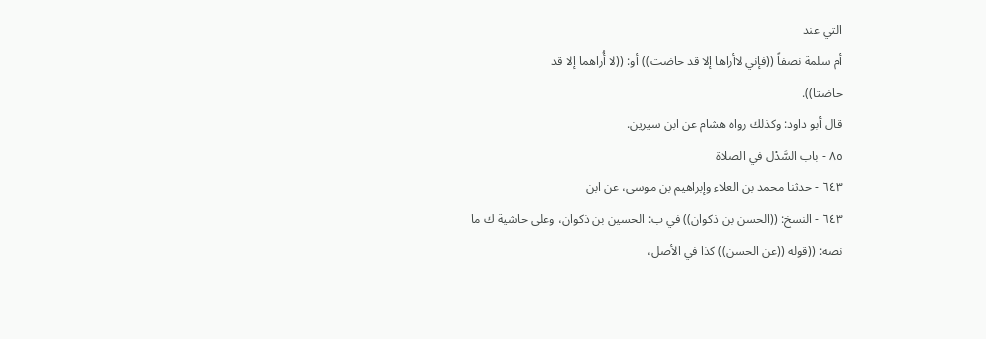التي عند
أم سلمة نصفاً ((فإني لاأراها إلا قد حاضت)) أو: ((لا أُراهما إلا قد
حاضتا)).
قال أبو داود: وكذلك رواه هشام عن ابن سيرين.
٨٥ - باب السَّدْل في الصلاة
٦٤٣ - حدثنا محمد بن العلاء وإبراهيم بن موسى، عن ابن
٦٤٣ - النسخ: ((الحسن بن ذكوان)) في ب: الحسين بن ذكوان، وعلى حاشية ك ما
نصه: ((قوله ((عن الحسن)) كذا في الأصل،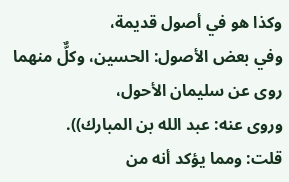وكذا هو في أصول قديمة،
وفي بعض الأصول: الحسين، وكلٌّ منهما روى عن سليمان الأحول،
وروى عنه: عبد الله بن المبارك)).
قلت: ومما يؤكد أنه من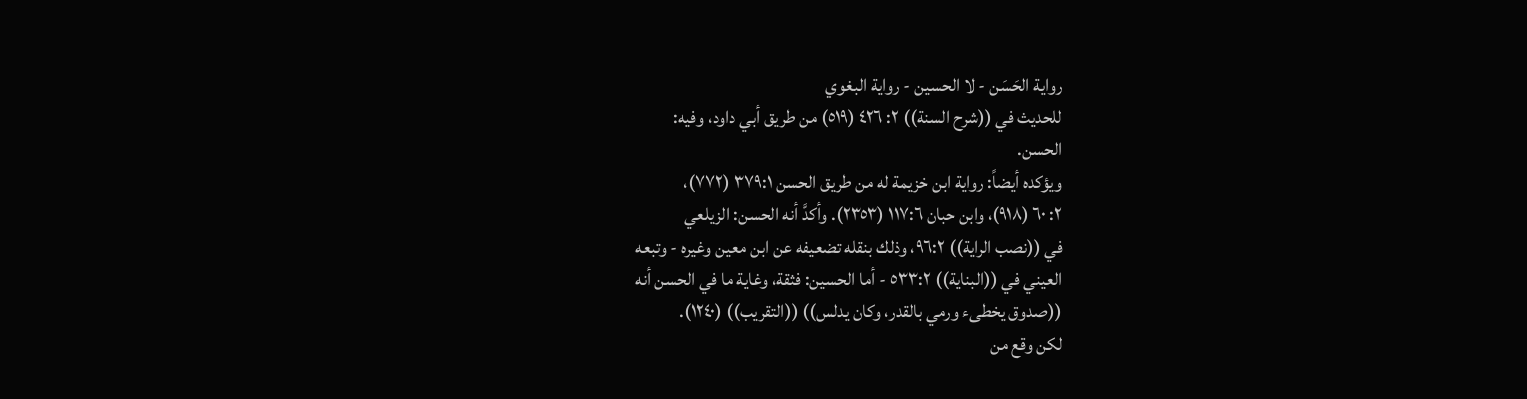رواية الحَسَن - لا الحسين - رواية البغوي
للحديث في ((شرح السنة)) ٢: ٤٢٦ (٥١٩) من طريق أبي داود، وفيه:
الحسن.
ويؤكده أيضاً: رواية ابن خزيمة له من طريق الحسن ٣٧٩:١ (٧٧٢)،
٢: ٦٠ (٩١٨)، وابن حبان ١١٧:٦ (٢٣٥٣). وأكدَّ أنه الحسن: الزيلعي
في ((نصب الراية)) ٩٦:٢، وذلك بنقله تضعيفه عن ابن معين وغيره - وتبعه
العيني في ((البناية)) ٥٣٣:٢ - أما الحسين: فثقة، وغاية ما في الحسن أنه
((صدوق يخطىء ورمي بالقدر، وكان يدلس)) ((التقريب)) (١٢٤٠).
لكن وقع من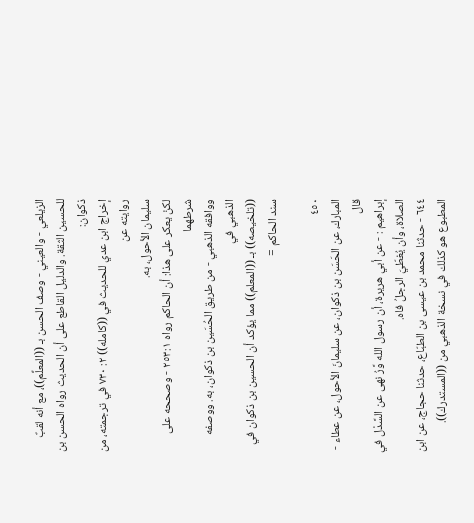الزيلعي - والعيني - وصف الحسن بـ ((المعلِّم))، مع أنه لقبٌ
للحسين الثقة. والدليل القاطع على أن الحديث رواه الحسن بن ذكوان:
إخراج ابن عدي للحديث في ((كامله)) ٢: ٧٣٠ في ترجمته، من روايته عن
سلیمان الأحول، به.
لكنْ يعكر على هذا: أن الحاكم رواه ٢٥٣:١ - وصححه على شرطهما
ووافقه الذهبي - من طريق الحُسَين بن ذكوان، به. ووصفه الذهبي في
((تلخيصه)) بـ ((المعلم)) مما يؤكد أن الحسين بن ذكوان في سند الحاكم =

٤٥٠
المبارك، عن الحَسَن بن ذكوان، عن سليمانَ الأحول، عن عطاء - قال
إبراهيم : - عن أبي هريرة، أن رسول الله وَّرُ نهى عن السَّدْل في
الصلاة، وأن يُغطّيَ الرجلُ فاه.
٦٤٤ - حدثنا محمد بن عيسى بن الطبّاع، حدثنا حجاج، عن ابن
المطبوع هو كذلك في نسخة الذهبي من ((المستدرك)).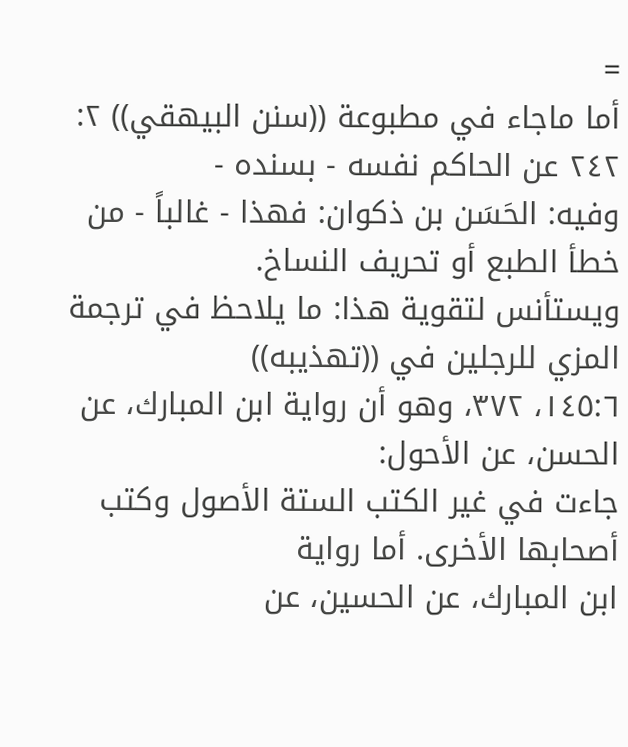=
أما ماجاء في مطبوعة ((سنن البيهقي)) ٢: ٢٤٢ عن الحاكم نفسه - بسنده -
وفيه: الحَسَن بن ذكوان: فهذا - غالباً - من خطأ الطبع أو تحريف النساخ.
ويستأنس لتقوية هذا: ما يلاحظ في ترجمة المزي للرجلين في ((تهذيبه))
١٤٥:٦، ٣٧٢، وهو أن رواية ابن المبارك، عن الحسن، عن الأحول:
جاءت في غير الكتب الستة الأصول وكتب أصحابها الأخرى. أما رواية
ابن المبارك، عن الحسين، عن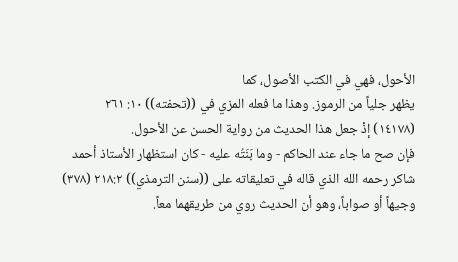الأحول، فهي في الكتب الأصول، كما
يظهر جلياً من الرموز. وهذا ما فعله المزي في ((تحفته)) ١٠: ٢٦١
(١٤١٧٨) إذْ جعل هذا الحديث من رواية الحسن عن الأحول.
فإن صح ما جاء عند الحاكم - وما بَنَتُه عليه - كان استظهار الأستاذ أحمد
شاكر رحمه الله الذي قاله في تعليقاته على ((سنن الترمذي)) ٢١٨:٢ (٣٧٨)
وجيهاً أو صواباً، وهو أن الحديث روي من طريقهما معاً.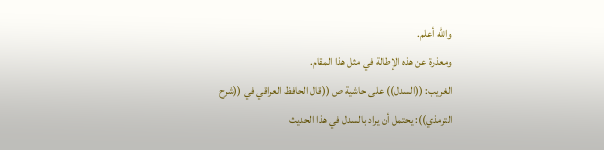والله أعلم.
ومعذرة عن هذه الإطالة في مثل هذا المقام.
الغريب: ((السدل)) على حاشية ص ((قال الحافظ العراقي في ((شرح
الترمذي)): يحتمل أن يراد بالسدل في هذا الحديث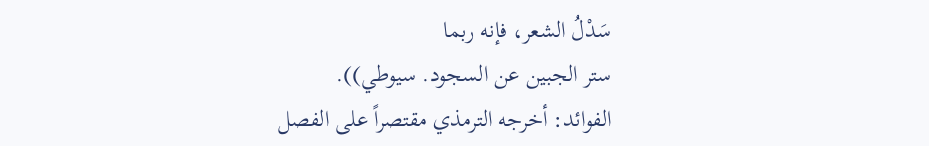سَدْلُ الشعر، فإنه ربما
ستر الجبين عن السجود. سيوطي)).
الفوائد: أخرجه الترمذي مقتصراً على الفصل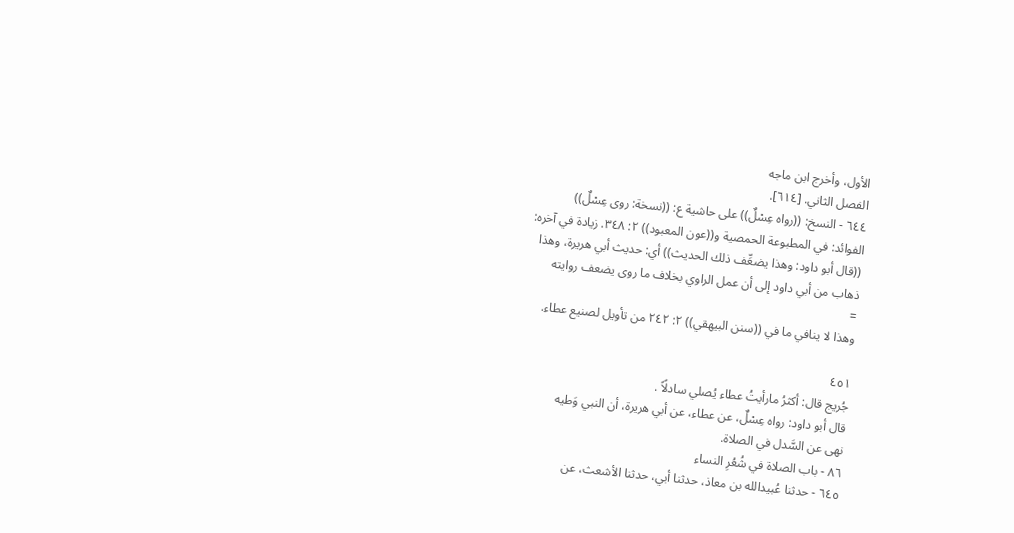الأول، وأخرج ابن ماجه
الفصل الثاني. [٦١٤].
٦٤٤ - النسخ: ((رواه عِسْلٌ)) على حاشية ع: ((نسخة: روى عِسْلٌ))
الفوائد: في المطبوعة الحمصية و((عون المعبود)) ٢: ٣٤٨. زيادة في آخره:
((قال أبو داود: وهذا يضعِّف ذلك الحديث)) أي: حديث أبي هريرة، وهذا
ذهاب من أبي داود إلى أن عمل الراوي بخلاف ما روى يضعف روايته
=
وهذا لا ينافي ما في ((سنن البيهقي)) ٢: ٢٤٢ من تأويل لصنيع عطاء.

٤٥١
جُريج قال: أكثرُ مارأيتُ عطاء يُصلي سادلًاً .
قال أبو داود: رواه عِسْلٌ، عن عطاء، عن أبي هريرة، أن النبي وَطيه
نهى عن السَّدل في الصلاة.
٨٦ - باب الصلاة في شُعُرِ النساء
٦٤٥ - حدثنا عُبيدالله بن معاذ، حدثنا أبي، حدثنا الأشعث، عن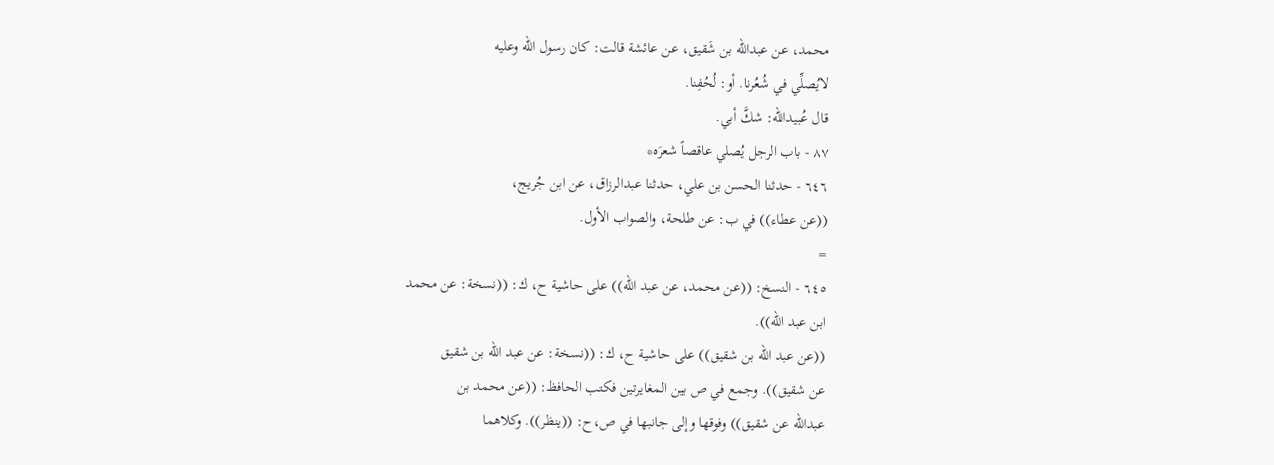محمد، عن عبدالله بن شَقيق، عن عائشة قالت: كان رسول الله وعليه
لايُصلِّي في شُعُرنا. أو: لُحُفِنا.
قال عُبيدالله: شكَّ أبي.
٨٧ - باب الرجل يُصلي عاقصاً شعرَه*
٦٤٦ - حدثنا الحسن بن علي، حدثنا عبدالرزاق، عن ابن جُريج،
((عن عطاء)) في ب: عن طلحة، والصواب الأول.
=
٦٤٥ - النسخ: ((عن محمد، عن عبد الله)) على حاشية ح، ك: ((نسخة: عن محمد
ابن عبد الله)).
((عن عبد الله بن شقيق)) على حاشية ح، ك: ((نسخة: عن عبد الله بن شقيق
عن شقيق)). وجمع في ص بين المغايرتين فكتب الحافظ: ((عن محمد بن
عبدالله عن شقيق)) وفوقها وإلى جانبها في ص،ح: ((ينظر)). وكلاهما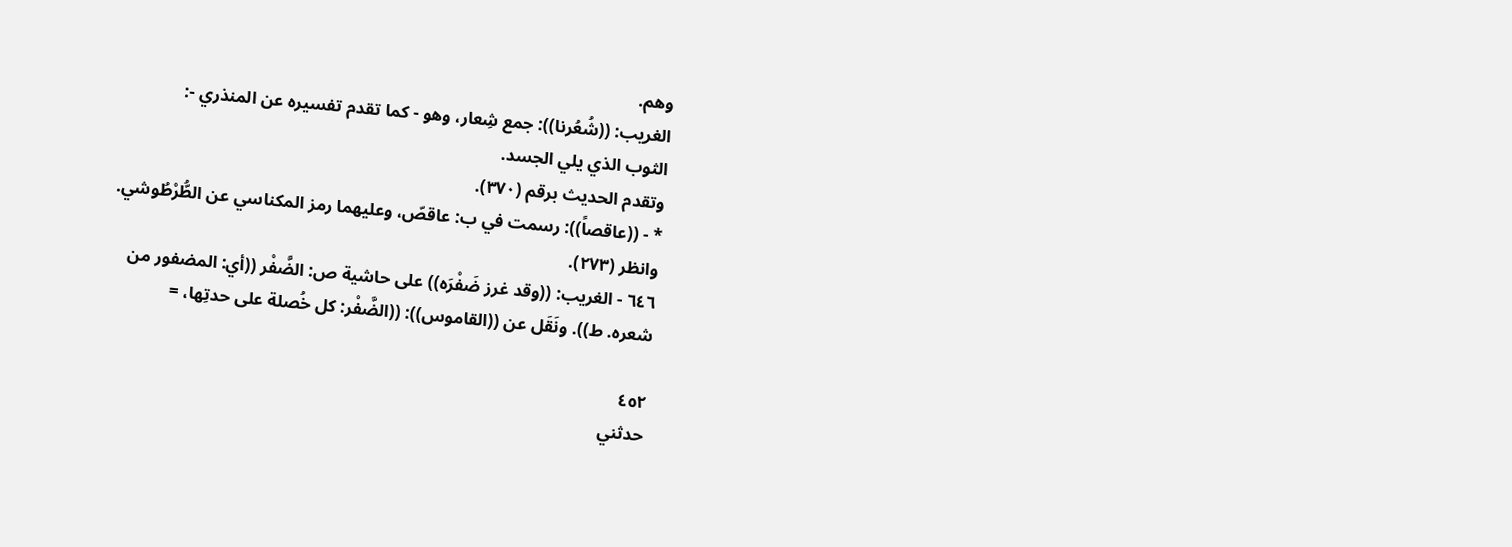وهم.
الغريب: ((شُعُرنا)): جمع شِعار، وهو - كما تقدم تفسيره عن المنذري -:
الثوب الذي يلي الجسد.
وتقدم الحديث برقم (٣٧٠).
* - ((عاقصاً)): رسمت في ب: عاقصّ، وعليهما رمز المكناسي عن الطُّرْطُوشي.
وانظر (٢٧٣).
٦٤٦ - الغريب: ((وقد غرز ضَفْرَه)) على حاشية ص: الضَّفْر ((أي: المضفور من
شعره. ط)). ونَقَل عن ((القاموس)): ((الضَّفْر: كل خُصلة على حدتِها، =

٤٥٢
حدثني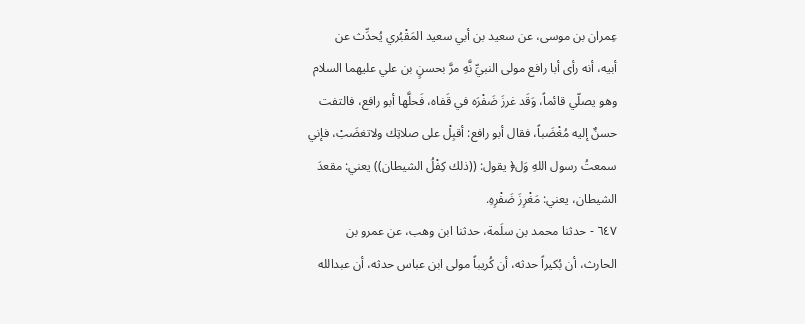عِمران بن موسى، عن سعيد بن أبي سعيد المَقْبُري يُحدِّث عن
أبيه، أنه رأى أبا رافع مولى النبيِّ نَّهِ مرَّ بحسنٍ بن علي عليهما السلام
وهو يصلّي قائماً، وَقَد غرزَ ضَفْرَه في قَفاه، فَحلَّها أبو رافع، فالتفت
حسنٌ إليه مُغْضَباً، فقال أبو رافع: أقبِلْ على صلاتِك ولاتغضَبْ، فإني
سمعتُ رسول اللهِ وَل﴿ يقول: ((ذلك كِفْلُ الشيطان)) يعني: مقعدَ
الشيطان، يعني: مَغْرِزَ ضَفْرِهِ.
٦٤٧ - حدثنا محمد بن سلَمة، حدثنا ابن وهب، عن عمرو بن
الحارث، أن بُكيراً حدثه، أن كُريباً مولى ابن عباس حدثه، أن عبدالله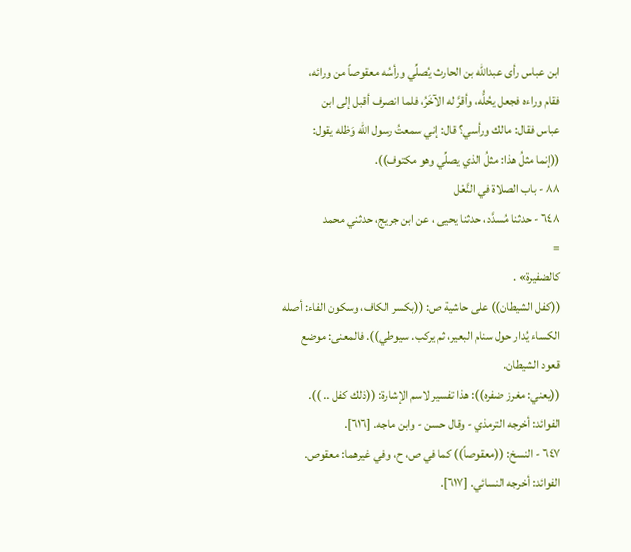ابن عباس رأى عبدالله بن الحارث يُصلِّي ورأسُه معقوصاً من ورائه،
فقام وراءه فجعل يحُلُّه، وأقرَّ له الآخَرُ، فلما انصرف أقبل إلى ابن
عباس فقال: مالك ورأسي؟ قال: إني سمعتُ رسول الله وَظله يقول:
((إنما مثلُ هذا: مثلُ الذي يصلِّي وهو مكتوف)).
٨٨ - باب الصلاة في النَّعْل
٦٤٨ - حدثنا مُسدَّد، حدثنا يحيى ، عن ابن جريج، حدثني محمد
=
كالضفيرة» .
((كفل الشيطان)) على حاشية ص: ((بكسر الكاف، وسكون الفاء: أصله
الكساء يُدار حول سنام البعير، ثم يركب. سيوطي)). فالمعنى: موضع
قعود الشيطان.
((يعني: مغرز ضفره)): هذا تفسير لاسم الإشارة: ((ذلك كفل .. )).
الفوائد: أخرجه الترمذي - وقال حسن - وابن ماجه. [٦١٦].
٦٤٧ - النسخ: ((معقوصاً)) كما في ص، ح، وفي غيرهما: معقوص.
الفوائد: أخرجه النسائي. [٦١٧].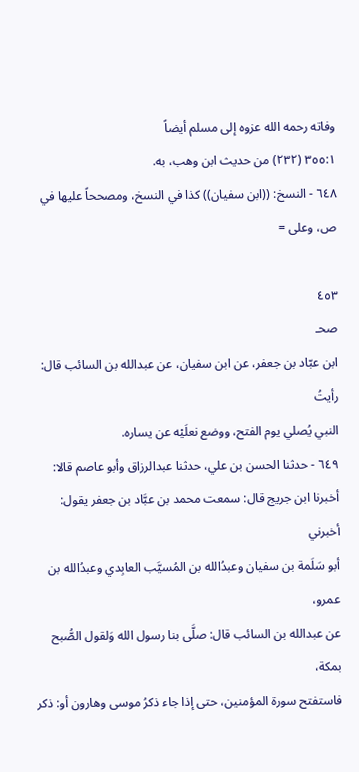وفاته رحمه الله عزوه إلى مسلم أيضاً
٣٥٥:١ (٢٣٢) من حديث ابن وهب، به.
٦٤٨ - النسخ: ((ابن سفيان)) كذا في النسخ، ومصححاً عليها في ص، وعلى =

٤٥٣
صحـ
ابن عبّاد بن جعفر، عن ابن سفيان، عن عبدالله بن السائب قال: رأيتُ
النبي يُصلي يوم الفتح، ووضع نعلَيْه عن يساره.
٦٤٩ - حدثنا الحسن بن علي، حدثنا عبدالرزاق وأبو عاصم قالا:
أخبرنا ابن جريج قال: سمعت محمد بن عبَّاد بن جعفر يقول: أخبرني
أبو سَلَمة بن سفيان وعبدُالله بن المُسيَّب العابِدي وعبدُالله بن عمرو،
عن عبدالله بن السائب قال: صلَّى بنا رسول الله وَلقول الصُّبح بمكة،
فاستفتح سورة المؤمنين، حتى إذا جاء ذكرُ موسى وهارون أو: ذكر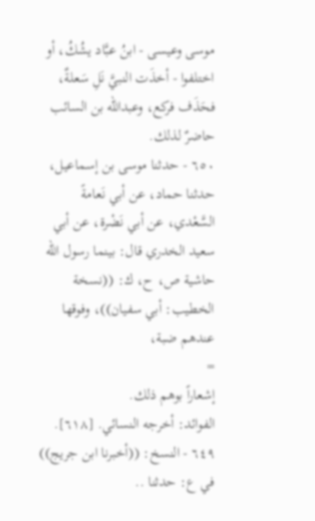موسى وعيسى - ابنُ عبَّاد يشُكُ، أو اختلفوا - أخذَت النبيَّ نَلِ سَعلةٌ،
فحَذَف فركع، وعبدالله بن السائب حاضرٌ لذلك.
٦٥٠ - حدثنا موسى بن إسماعيل، حدثنا حماد، عن أبي نَعامةً
السَّعْدي، عن أبي نَضْرة، عن أبي سعيد الخدري قال: بينما رسول الله
حاشية ص، ح، ك: ((نسخة الخطيب: أبي سفيان))، وفوقها عندهم ضبة،
=
إشعاراً بوهم ذلك.
الفوائد: أخرجه النسائي. [٦١٨].
٦٤٩ - النسخ: ((أخبرنا ابن جريج)) في ع: حدثنا ..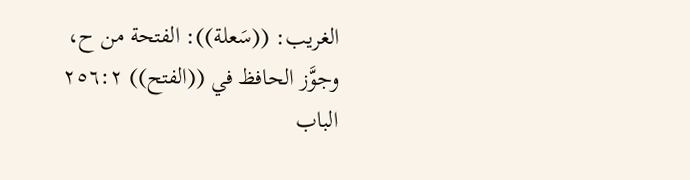الغريب: ((سَعلة)): الفتحة من ح، وجوَّز الحافظ في ((الفتح)) ٢٥٦:٢
الباب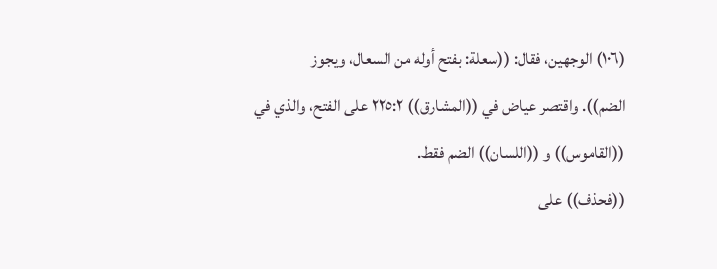(١٠٦) الوجهين، فقال: ((سعلة: بفتح أوله من السعال، ويجوز
الضم)). واقتصر عياض في ((المشارق)) ٢٢٥:٢ على الفتح، والذي في
((القاموس)) و ((اللسان)) الضم فقط.
((فحذف)) على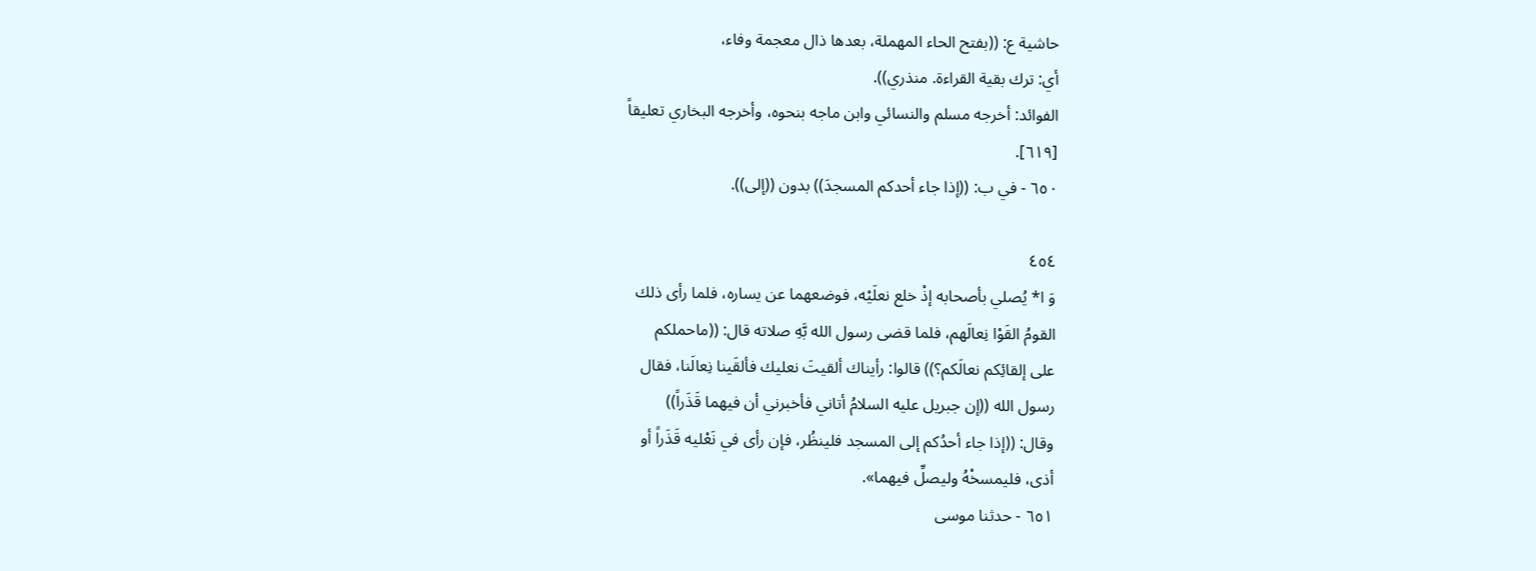حاشية ع: ((بفتح الحاء المهملة، بعدها ذال معجمة وفاء،
أي: ترك بقية القراءة. منذري)).
الفوائد: أخرجه مسلم والنسائي وابن ماجه بنحوه، وأخرجه البخاري تعليقاً
[٦١٩].
٦٥٠ - في ب: ((إذا جاء أحدكم المسجدَ)) بدون ((إلى)).

٤٥٤
وَ ا* يُصلي بأصحابه إذْ خلع نعلَيْه، فوضعهما عن يساره، فلما رأى ذلك
القومُ القَوْا نِعالَهم، فلما قضى رسول الله بَّهِ صلاته قال: ((ماحملكم
على إلقائِكم نعالَكم؟)) قالوا: رأيناك ألقيتَ نعليك فألقَينا نِعالَنا، فقال
رسول الله ((إن جبريل عليه السلامُ أتاني فأخبرني أن فيهما قَذَراً))
وقال: ((إذا جاء أحدُكم إلى المسجد فلينظُر، فإن رأى في نَعْليه قَذَراً أو
أذى، فلیمسخْهُ ولیصلِّ فيهما».
٦٥١ - حدثنا موسى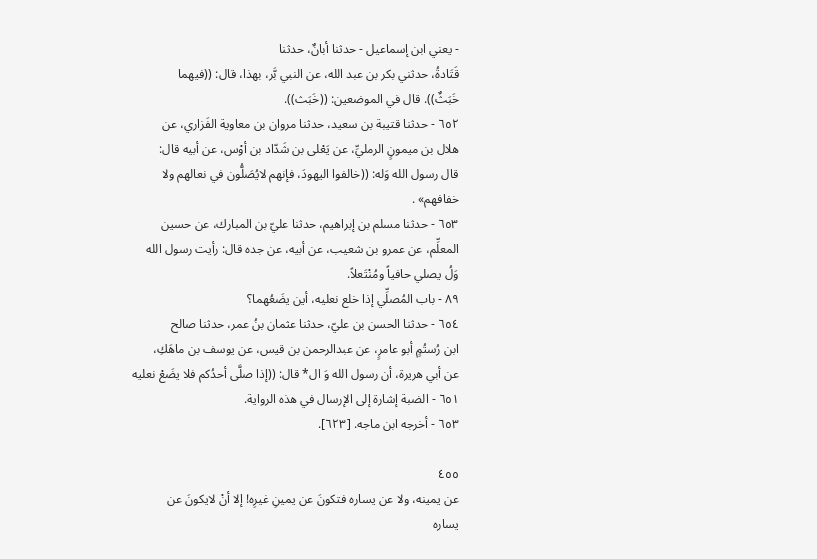- يعني ابن إسماعيل - حدثنا أبانٌ، حدثنا
قَتَادةُ، حدثني بكر بن عبد الله، عن النبي بَّر، بهذا، قال: ((فيهما
خَبَثٌ)). قال في الموضعين: ((خَبَث)).
٦٥٢ - حدثنا قتيبة بن سعيد، حدثنا مروان بن معاوية الفَزاري، عن
هلال بن ميمونٍ الرمليِّ، عن يَعْلى بن شَدّاد بن أوْس، عن أبيه قال:
قال رسول الله وَله: ((خالفوا اليهودَ، فإنهم لايُصَلُّون في نعالهم ولا
خفافهم» .
٦٥٣ - حدثنا مسلم بن إبراهيم، حدثنا عليّ بن المبارك، عن حسين
المعلِّم، عن عمرو بن شعيب، عن أبيه، عن جده قال: رأيت رسول الله
وَلُ يصلي حافياً ومُنْتَعلاً.
٨٩ - باب المُصلِّي إذا خلع نعليه، أين يضَعُهما؟
٦٥٤ - حدثنا الحسن بن عليّ، حدثنا عثمان بنُ عمر، حدثنا صالح
ابن رُستُمٍ أبو عامرٍ، عن عبدالرحمن بن قيس، عن يوسف بن ماهَكِ،
عن أبي هريرة، أن رسول الله وَ ال* قال: ((إذا صلَّى أحدُكم فلا يضَعْ نعليه
٦٥١ - الضبة إشارة إلى الإرسال في هذه الرواية.
٦٥٣ - أخرجه ابن ماجه. [٦٢٣].

٤٥٥
عن يمينه، ولا عن يساره فتكونَ عن يمينِ غيرِه! إلا أنْ لايكونَ عن
يساره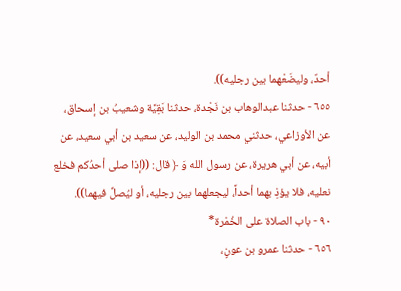أحدٌ، وليضَعْهما بین رجليه)).
٦٥٥ - حدثنا عبدالوهاب بن نَجْدة، حدثنا بَقِيَّة وشعيبُ بن إسحاق،
عن الأوزاعي، حدثني محمد بن الوليد، عن سعيد بن أبي سعيد، عن
أبيه، عن أبي هريرة، عن رسول الله وَ ﴿ قال: ((إذا صلى أحدُكم فخلع
نعليه، فلا يؤذِ بهما أحداً، ليجعلهما بين رجليه، أو ليُصلِّ فيهما)).
٩٠ - باب الصلاة على الخُمْرة*
٦٥٦ - حدثنا عمرو بن عونٍ،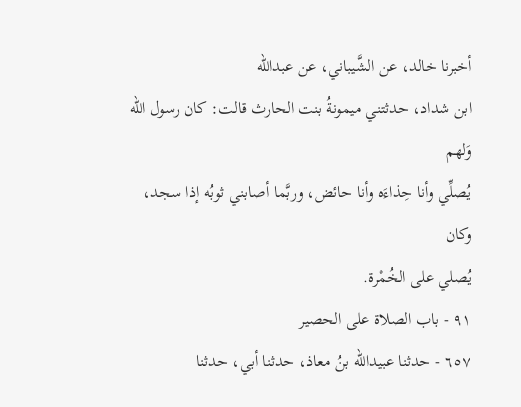أخبرنا خالد، عن الشَّيباني، عن عبدالله
ابن شداد، حدثتني ميمونةُ بنت الحارث قالت: كان رسول الله وَلهم
يُصلِّي وأنا حِذاءَه وأنا حائض، وربَّما أصابني ثوبُه إذا سجد، وكان
يُصلي على الخُمْرة.
٩١ - باب الصلاة على الحصير
٦٥٧ - حدثنا عبيدالله بنُ معاذ، حدثنا أبي، حدثنا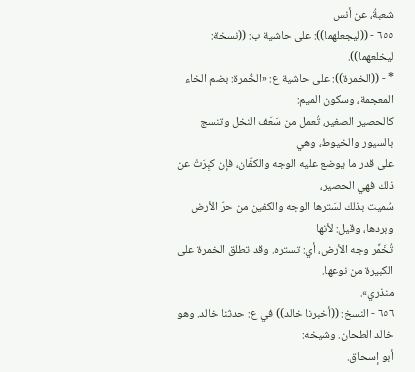شعبةُ، عن أنس
٦٥٥ - ((ليجعلهما)): على حاشية ب: ((نسخة: ليخلعهما)).
* - ((الخمرة)): على حاشية ع: «الخُمرة: بضم الخاء المعجمة، وسكون الميم:
كالحصير الصغير، تُعمل من سَعَف النخل وتنسج بالسيور والخيوط، وهي
على قدر ما يوضع عليه الوجه والكفّان، فإن كبِرَتْ عن ذلك فهي الحصير،
سُميت بذلك لسَترها الوجه والكفين من حرّ الأرض وبردها، وقيل: لأنها
تُخَمِّر وجه الأرض، أي: تستره. وقد تطلق الخمرة على الكبيرة من نوعها.
منذري».
٦٥٦ - النسخ: ((أخبرنا خالد)) في ع: حدثنا خالد. وهو خالد الطحان. وشيخه:
أبو إسحاق.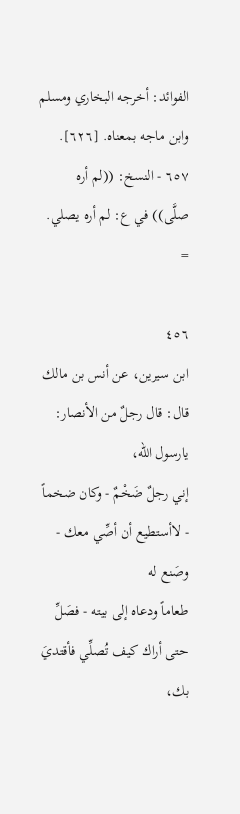الفوائد: أخرجه البخاري ومسلم وابن ماجه بمعناه. [٦٢٦].
٦٥٧ - النسخ: ((لم أره صلَّى)) في ع: لم أره يصلي.
=

٤٥٦
ابن سيرين، عن أنس بن مالك قال: قال رجلٌ من الأنصار: يارسول الله،
إني رجلٌ ضَخْمٌ - وكان ضخماً - لاأستطيع أن أصِّي معك - وصَنع له
طعاماً ودعاه إلى بيته - فصَلِّ حتى أراك كيف تُصلِّي فأقتديَ بك،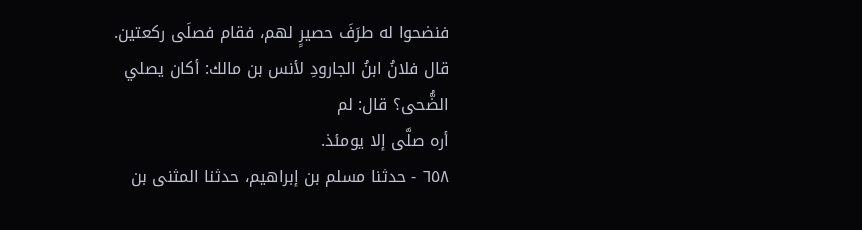فنضحوا له طرَفَ حصيرٍ لهم، فقام فصلَی ركعتين.
قال فلانُ ابنُ الجارودِ لأنس بن مالك: أكان يصلي الضُّحى؟ قال: لم
أره صلَّی إلا يومئذ.
٦٥٨ - حدثنا مسلم بن إبراهيم، حدثنا المثنى بن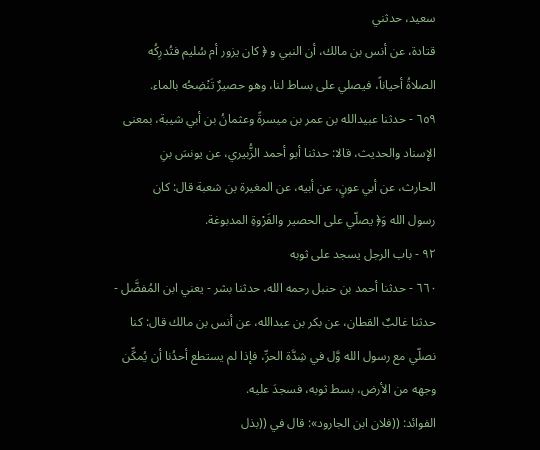سعيد، حدثني
قتادة، عن أنس بن مالك، أن النبي و ﴿ كان يزور أم سُليم فتُدرِكُه
الصلاةُ أحياناً، فيصلي على بساط لنا، وهو حصيرٌ تَنْضِحُه بالماء.
٦٥٩ - حدثنا عبيدالله بن عمر بن ميسرةً وعثمانُ بن أبي شيبة، بمعنى
الإسناد والحديث، قالا: حدثنا أبو أحمد الزُّبيري، عن يونسَ بنِ
الحارث، عن أبي عونٍ، عن أبيه، عن المغيرة بن شعبة قال: كان
رسول الله وَ﴿ يصلّي على الحصير والفَرْوةِ المدبوغة.
٩٢ - باب الرجل يسجد على ثوبه
٦٦٠ - حدثنا أحمد بن حنبل رحمه الله، حدثنا بشر - يعني ابن المُفضَّل -
حدثنا غالبٌ القطان، عن بكر بن عبدالله، عن أنس بن مالك قال: كنا
نصلّي مع رسول الله وَّل في شِدَّة الحرِّ، فإذا لم يستطع أحدُنا أن يُمكِّن
وجهه من الأرض، بسط ثوبه، فسجدَ علیه.
الفوائد: ((فلان ابن الجارود»: قال في ((بذل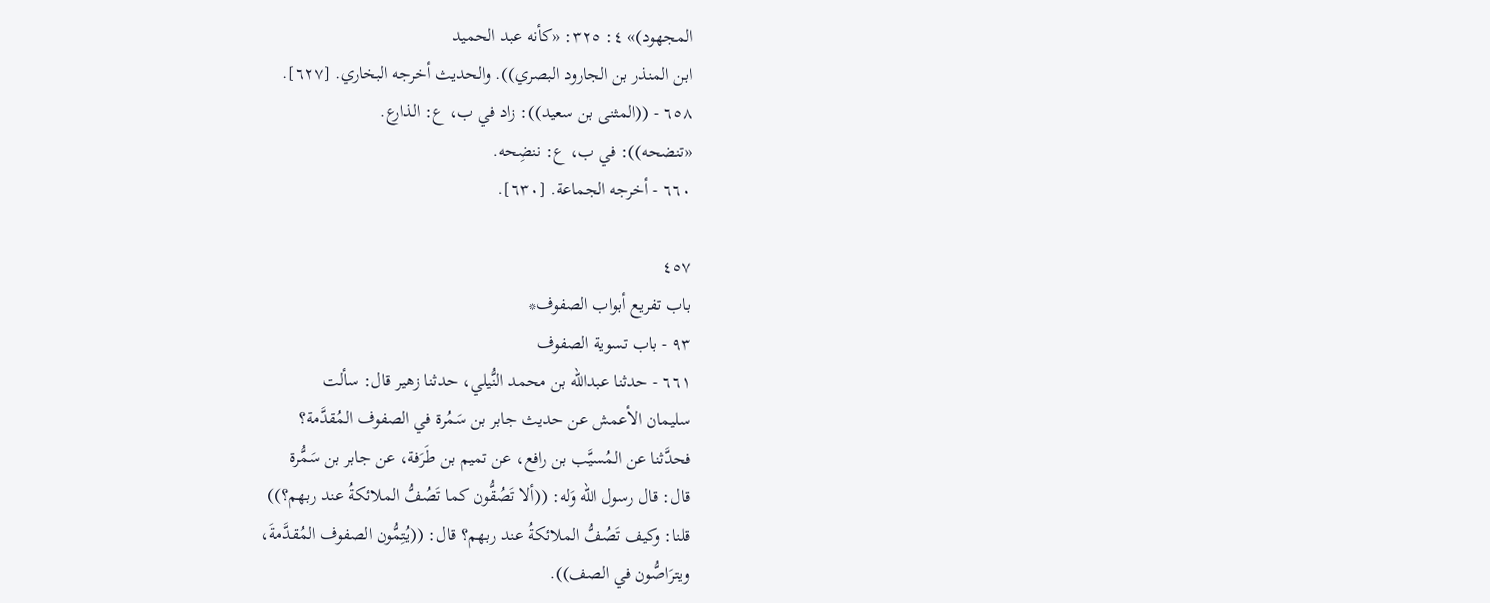المجهود)» ٤: ٣٢٥: «كأنه عبد الحميد
ابن المنذر بن الجارود البصري)). والحديث أخرجه البخاري. [٦٢٧].
٦٥٨ - ((المثنى بن سعيد)): زاد في ب، ع: الذارع.
«تنضحه)): في ب، ع: ننضِحه.
٦٦٠ - أخرجه الجماعة. [٦٣٠].

٤٥٧
باب تفريع أبواب الصفوف*
٩٣ - باب تسوية الصفوف
٦٦١ - حدثنا عبدالله بن محمد النُّيلي، حدثنا زهير قال: سألت
سليمان الأعمش عن حديث جابر بن سَمُرة في الصفوف المُقدَّمة؟
فحدَّثنا عن المُسيَّب بن رافع، عن تميم بن طَرَفة، عن جابر بن سَمُّرة
قال: قال رسول الله وَله: ((ألا تَصُقُّون كما تَصُفُّ الملائكةُ عند ربهم؟))
قلنا: وكيف تَصُفُّ الملائكةُ عند ربهم؟ قال: ((يُتِمُّون الصفوف المُقدَّمةَ،
ويترَاصُّون في الصف)).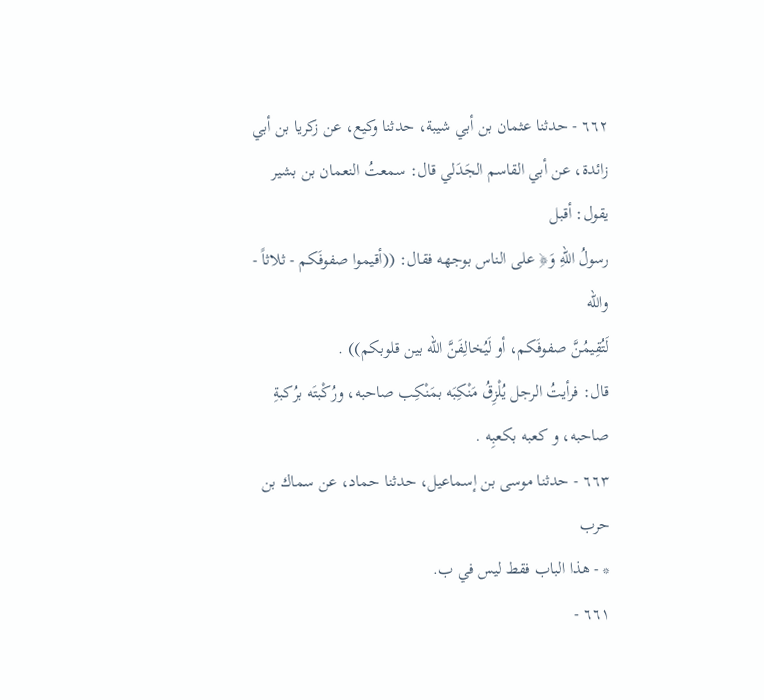٦٦٢ - حدثنا عثمان بن أبي شيبة، حدثنا وكيع، عن زكريا بن أبي
زائدة، عن أبي القاسم الجَدَلي قال: سمعتُ النعمان بن بشير يقول: أقبل
رسولُ اللهِ وَ﴿ على الناس بوجهه فقال: ((أقيموا صفوفَكم - ثلاثاً - والله
لَتُقِيمُنَّ صفوفَكم، أو لَيُخالِفَنَّ الله بين قلوبكم)) .
قال: فرأيتُ الرجل يُلْزِقُ مَنْكِبَه بمَنْكِب صاحبه، ورُكْبتَه برُكبةِ
صاحبه، و کعبه بکعبِه .
٦٦٣ - حدثنا موسى بن إسماعيل، حدثنا حماد، عن سماك بن حرب
* - هذا الباب فقط ليس في ب.
٦٦١ -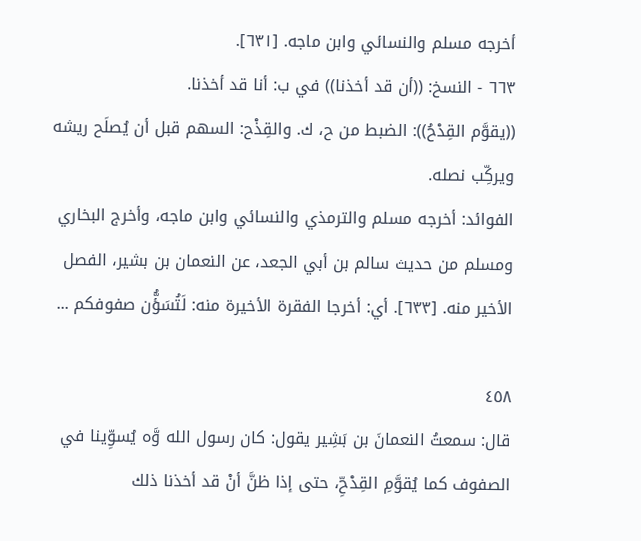أخرجه مسلم والنسائي وابن ماجه. [٦٣١].
٦٦٣ - النسخ: ((أن قد أخذنا)) في ب: أنا قد أخذنا.
((يقوَّم القِدْحُ)): الضبط من ح، ك. والقِذْح: السهم قبل أن يُصلَح ريشه
ویرکِّب نصله.
الفوائد: أخرجه مسلم والترمذي والنسائي وابن ماجه، وأخرج البخاري
ومسلم من حديث سالم بن أبي الجعد، عن النعمان بن بشير، الفصل
الأخير منه. [٦٣٣]. أي: أخرجا الفقرة الأخيرة منه: لَتُسَؤُّن صفوفكم ...

٤٥٨
قال: سمعتُ النعمانَ بن بَشِير يقول: كان رسول الله وَّه يُسوِّينا في
الصفوف كما يُقوَّمِ القِدْحِّ، حتى إذا ظنَّ أنْ قد أخذنا ذلك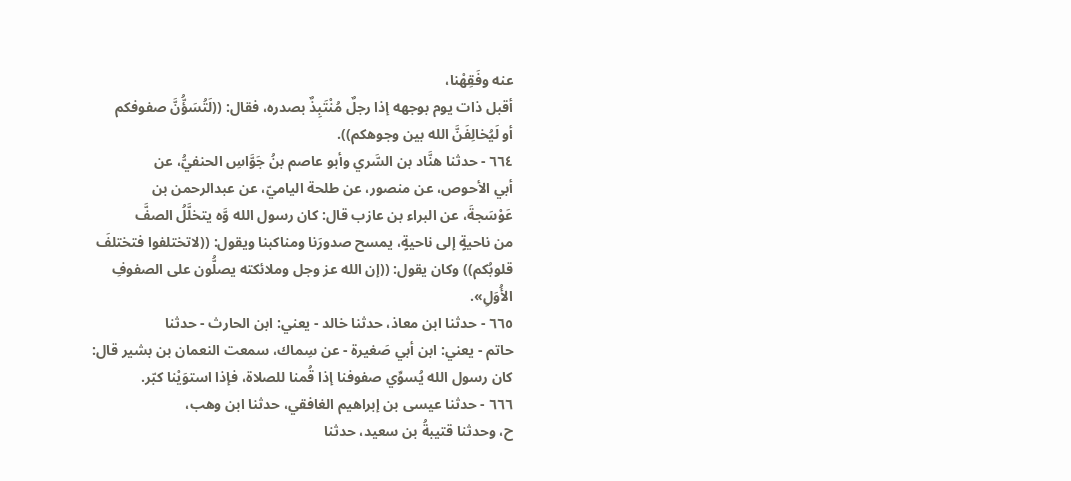عنه وفَقِهْنا،
أقبل ذات يوم بوجهه إذا رجلٌ مُنْتَبِذٌ بصدره، فقال: ((لَتُسَؤُّنَّ صفوفكم
أو لَيُخالِفَنَّ الله بین وجوهكم)).
٦٦٤ - حدثنا هنَّاد بن السَّري وأبو عاصم بنُ جَوَّاسِ الحنفيُّ، عن
أبي الأحوص، عن منصور، عن طلحة الياميّ، عن عبدالرحمن بن
عَوْسَجةَ، عن البراء بن عازب قال: كان رسول الله وَّه يتخلَّلُ الصفَّ
من ناحيةٍ إلى ناحيةٍ، يمسح صدورَنا ومناكبنا ويقول: ((لاتختلفوا فتختلفَ
قلوبُكم)) وكان يقول: ((إن الله عز وجل وملائكته يصلُّون على الصفوفِ
الأُوَلِ».
٦٦٥ - حدثنا ابن معاذ، حدثنا خالد - يعني: ابن الحارث - حدثنا
حاتم - يعني: ابن أبي صَغيرة - عن سِماك، سمعت النعمان بن بشير قال:
كان رسول الله يُسوِّي صفوفنا إذا قُمنا للصلاة، فإذا استوَيْنا كبّر.
٦٦٦ - حدثنا عيسى بن إبراهيم الغافقي، حدثنا ابن وهب،
ح، وحدثنا قتيبةُ بن سعيد، حدثنا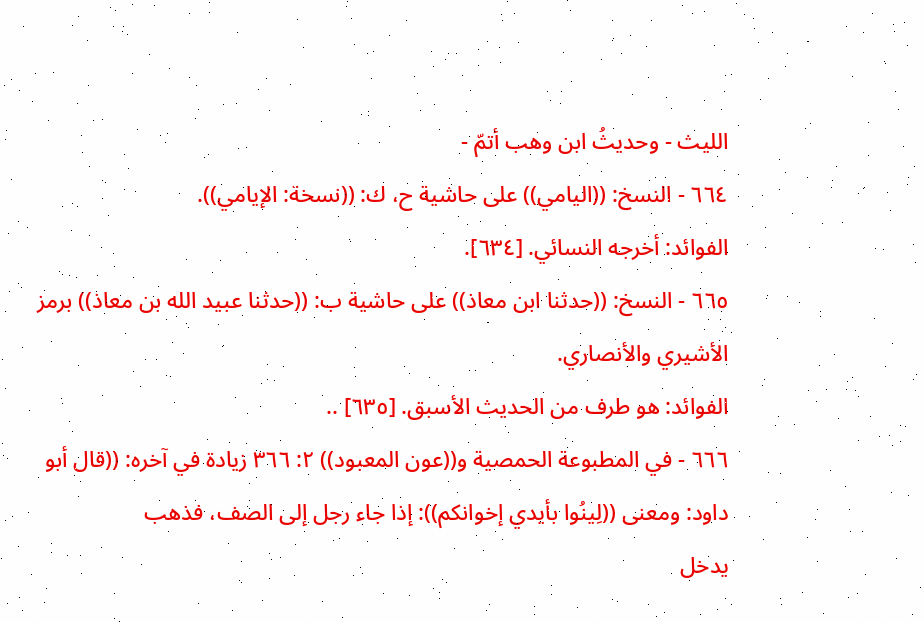الليث - وحديثُ ابن وهب أتمّ -
٦٦٤ - النسخ: ((اليامي)) على حاشية ح، ك: ((نسخة: الإيامي)).
الفوائد: أخرجه النسائي. [٦٣٤].
٦٦٥ - النسخ: ((حدثنا ابن معاذ)) على حاشية ب: ((حدثنا عبيد الله بن معاذ)) برمز
الأشيري والأنصاري.
الفوائد: هو طرف من الحديث الأسبق. [٦٣٥] ..
٦٦٦ - في المطبوعة الحمصية و((عون المعبود)) ٢: ٣٦٦ زيادة في آخره: ((قال أبو
داود: ومعنى ((لِينُوا بأيدي إخوانكم)): إذا جاء رجل إلى الصف، فذهب
يدخل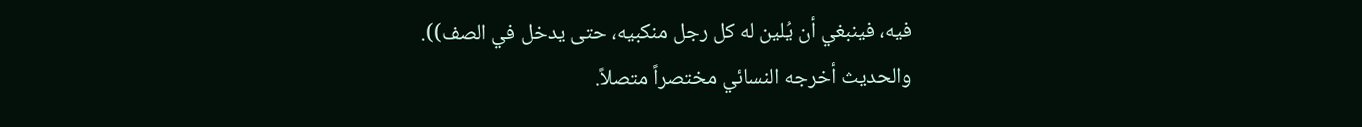فيه، فينبغي أن يُلين له كل رجل منكبيه، حتى يدخل في الصف)).
والحديث أخرجه النسائي مختصراً متصلاً.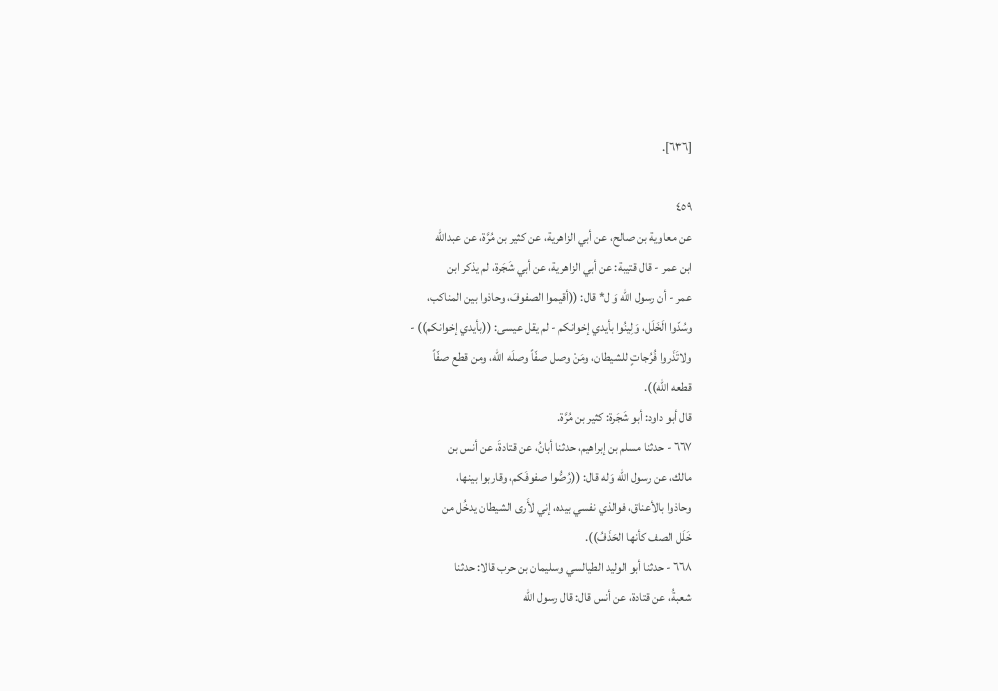[٦٣٦].

٤٥٩
عن معاوية بن صالح، عن أبي الزاهرية، عن كثير بن مُرَّة، عن عبدالله
ابن عمر - قال قتيبة: عن أبي الزاهرية، عن أبي شَجَرة، لم يذكر ابن
عمر - أن رسول الله وَ ل* قال: ((أقيموا الصفوفَ، وحاذوا بين المناكب،
وسُدّوا الَخَلَل، وَلِينُوا بأيدي إخوانكم - لم يقل عيسى: ((بأيدي إخوانكم)) -
ولاتَذَروا فُرُجاتٍ للشيطان، ومَنْ وصل صفّاً وصلَه الله، ومن قطع صفّاً
قطعه الله)).
قال أبو داود: أبو شَجَرة: كثير بن مُرَّة.
٦٦٧ - حدثنا مسلم بن إبراهيم، حدثنا أبانُ، عن قتادةَ، عن أنس بن
مالك، عن رسول الله وَله قال: ((رُصُّوا صفوفَكم، وقاربوا بينها،
وحاذوا بالأعناق، فوالذي نفسي بيده، إني لأَرى الشيطان يدخُل من
خَلَل الصف كأنها الحَذَفُ)).
٦٦٨ - حدثنا أبو الوليد الطيالسي وسليمان بن حرب قالا: حدثنا
شعبةُ، عن قتادة، عن أنس قال: قال رسول الله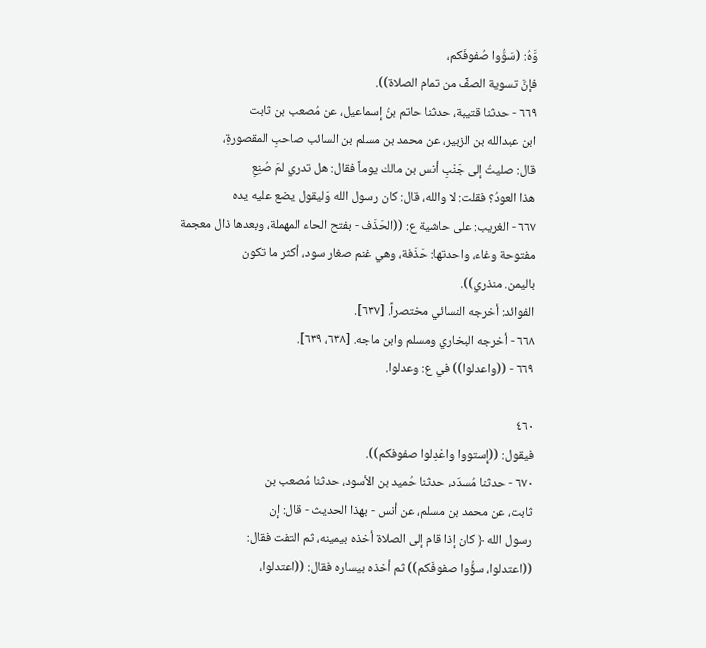وَّهُ: (سَوُّوا صُفوفَكم،
فإنَّ تسوية الصفِّ من تمام الصلاة)).
٦٦٩ - حدثنا قتيبة، حدثنا حاتم بنُ إسماعيل، عن مُصعب بن ثابت
ابن عبدالله بن الزبير، عن محمد بن مسلم بن السائب صاحبِ المقصورةِ،
قال: صليتُ إلى جَنْبِ أنس بن مالك يوماً فقال: هل تدري لمَ صُنِعِ
هذا العودُ؟ فقلت: لا والله، قال: كان رسول الله وَليقول يضع عليه يده
٦٦٧ - الغريب: على حاشية ع: ((الحَذَف - بفتح الحاء المهملة، وبعدها ذال معجمة
مفتوحة وغاء، واحدتها: حَذَفة، وهي غنم صغار سود، أكثر ما تكون
باليمن. منذري)).
الفوائد: أخرجه النسائي مختصراً. [٦٣٧].
٦٦٨ - أخرجه البخاري ومسلم وابن ماجه. [٦٣٨، ٦٣٩].
٦٦٩ - ((واعدلوا)) في ع: وعدلوا.

٤٦٠
فيقول: ((إِستووا واعْدِلوا صفوفكم)).
٦٧٠ - حدثنا مُسدّد، حدثنا حُميد بن الأسود، حدثنا مُصعب بن
ثابت، عن محمد بن مسلم، عن أنس - بهذا الحديث - قال: إن
رسول الله ﴿ كان إذا قام إلى الصلاة أخذه بيمينه، ثم التفت فقال:
((اعتدلوا، سؤُّوا صفوفَكم)) ثم أخذه بيساره فقال: ((اعتدلوا،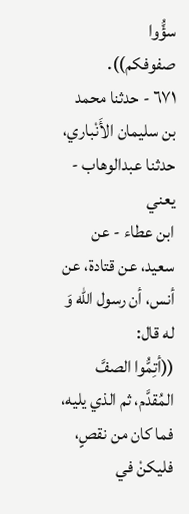سؤُّوا
صفوفكم)).
٦٧١ - حدثنا محمد بن سليمان الأَنْباري، حدثنا عبدالوهاب - يعني
ابن عطاء - عن سعيد، عن قتادة، عن أنس، أن رسول الله وَ له قال:
((أتِمُّوا الصفَّ المُقدَّم، ثم الذي يليه، فما كان من نقصٍ، فليكنْ في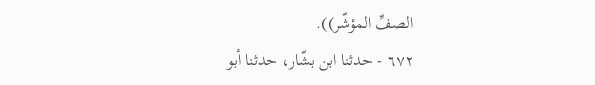الصفِّ المؤشّر)).
٦٧٢ - حدثنا ابن بشّار، حدثنا أبو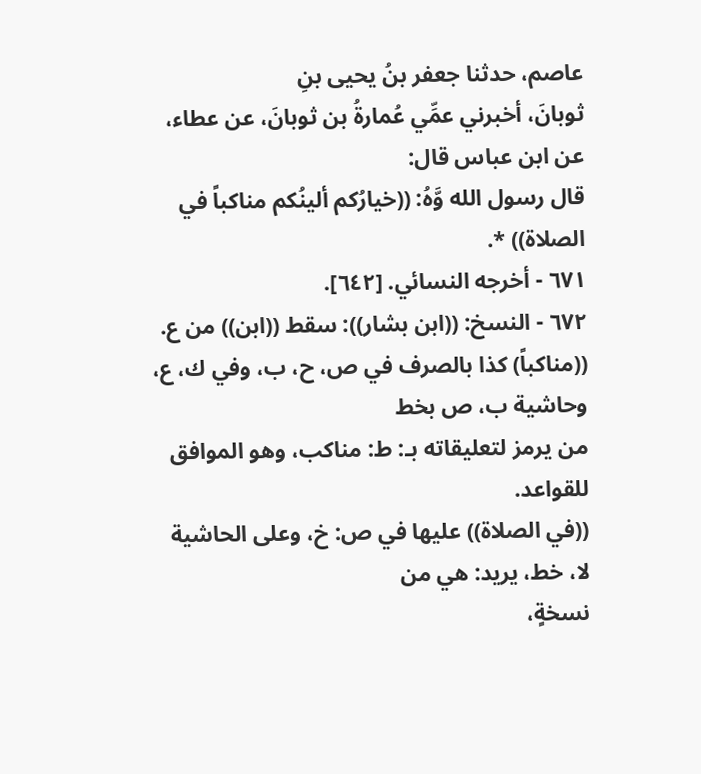عاصم، حدثنا جعفر بنُ يحيى بنِ
ثوبانَ، أخبرني عمِّي عُمارةُ بن ثوبانَ، عن عطاء، عن ابن عباس قال:
قال رسول الله وَّهُ: ((خيارُكم ألينُكم مناكباً في الصلاة)) *.
٦٧١ - أخرجه النسائي. [٦٤٢].
٦٧٢ - النسخ: ((ابن بشار)): سقط ((ابن)) من ع.
((مناكباً) كذا بالصرف في ص، ح، ب، وفي ك، ع، وحاشية ب، ص بخط
من يرمز لتعليقاته بـ: ط: مناكب، وهو الموافق للقواعد.
((في الصلاة)) عليها في ص: خ، وعلى الحاشية لا، خط، يريد: هي من
نسخةٍ،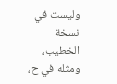وليست في نسخة الخطيب، ومثله في ح،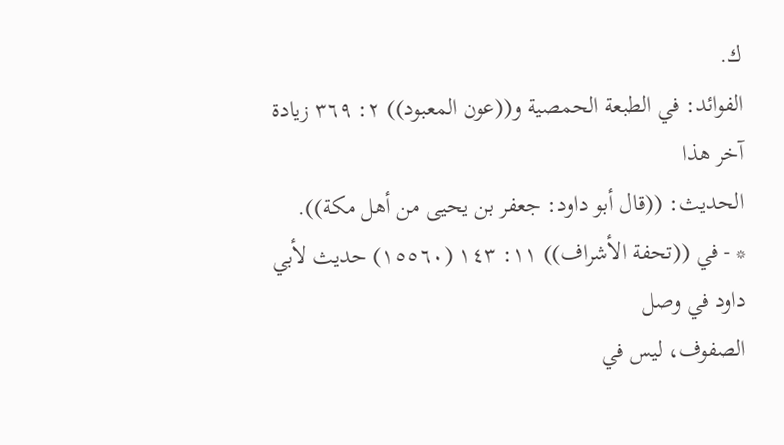ك.
الفوائد: في الطبعة الحمصية و((عون المعبود)) ٢: ٣٦٩ زيادة آخر هذا
الحديث: ((قال أبو داود: جعفر بن يحيى من أهل مكة)).
* - في ((تحفة الأشراف)) ١١: ١٤٣ (١٥٥٦٠) حديث لأبي داود في وصل
الصفوف، ليس في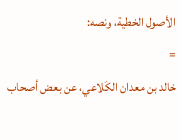الأصول الخطية، ونصه:
=
خالد بن معدان الكَلاعي، عن بعض أصحاب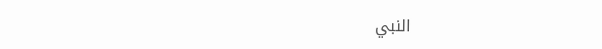النبي